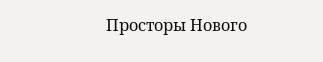Просторы Нового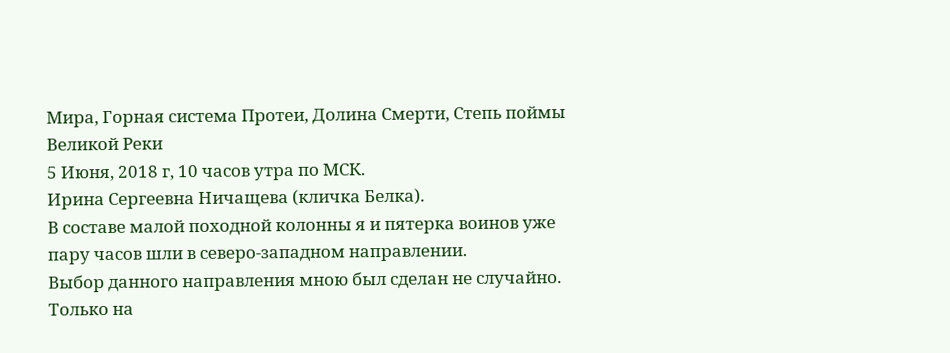Мира, Горная система Протеи, Долина Смерти, Степь поймы Великой Реки
5 Июня, 2018 г, 10 часов утра по МСК.
Ирина Сергеевна Ничащева (кличка Белка).
В составе малой походной колонны я и пятерка воинов уже пару часов шли в северо-западном направлении.
Выбор данного направления мною был сделан не случайно. Только на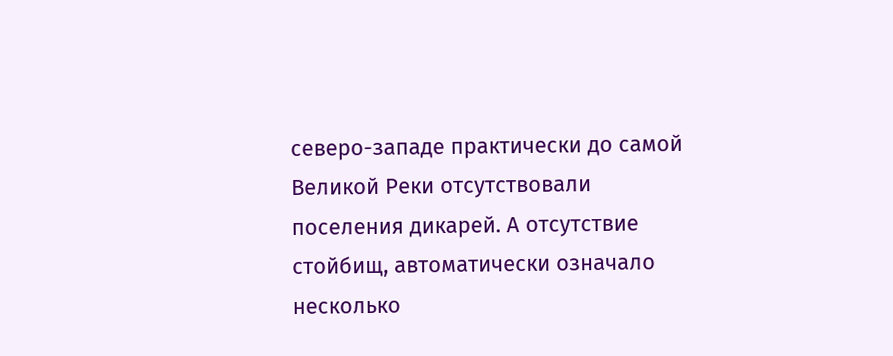северо-западе практически до самой Великой Реки отсутствовали поселения дикарей. А отсутствие стойбищ, автоматически означало несколько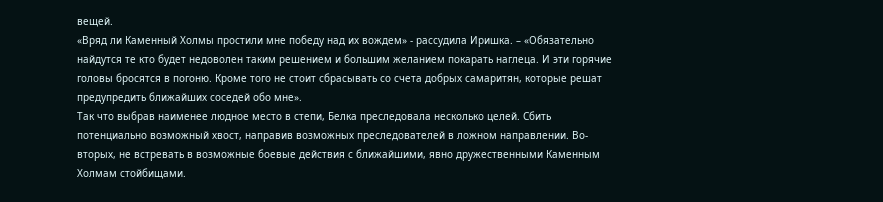вещей.
«Вряд ли Каменный Холмы простили мне победу над их вождем» - рассудила Иришка. – «Обязательно найдутся те кто будет недоволен таким решением и большим желанием покарать наглеца. И эти горячие головы бросятся в погоню. Кроме того не стоит сбрасывать со счета добрых самаритян, которые решат предупредить ближайших соседей обо мне».
Так что выбрав наименее людное место в степи, Белка преследовала несколько целей. Сбить потенциально возможный хвост, направив возможных преследователей в ложном направлении. Во-вторых, не встревать в возможные боевые действия с ближайшими, явно дружественными Каменным Холмам стойбищами.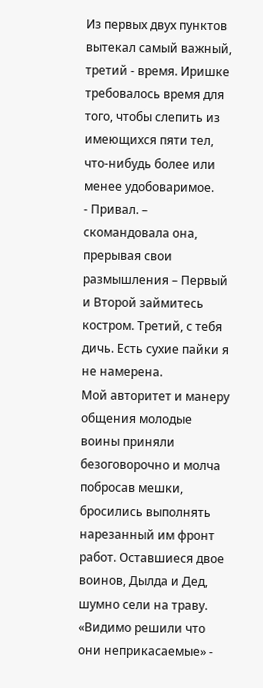Из первых двух пунктов вытекал самый важный, третий - время. Иришке требовалось время для того, чтобы слепить из имеющихся пяти тел, что-нибудь более или менее удобоваримое.
- Привал. – скомандовала она, прерывая свои размышления – Первый и Второй займитесь костром. Третий, с тебя дичь. Есть сухие пайки я не намерена.
Мой авторитет и манеру общения молодые воины приняли безоговорочно и молча побросав мешки, бросились выполнять нарезанный им фронт работ. Оставшиеся двое воинов, Дылда и Дед, шумно сели на траву.
«Видимо решили что они неприкасаемые» -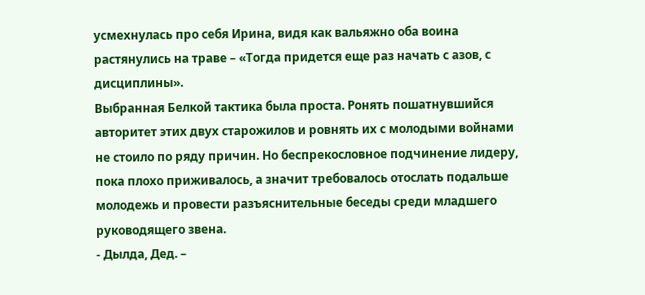усмехнулась про себя Ирина, видя как вальяжно оба воина растянулись на траве – «Тогда придется еще раз начать с азов, с дисциплины».
Выбранная Белкой тактика была проста. Ронять пошатнувшийся авторитет этих двух старожилов и ровнять их с молодыми войнами не стоило по ряду причин. Но беспрекословное подчинение лидеру, пока плохо приживалось, а значит требовалось отослать подальше молодежь и провести разъяснительные беседы среди младшего руководящего звена.
- Дылда, Дед. –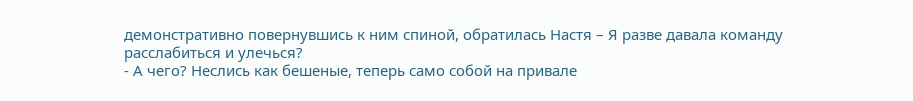демонстративно повернувшись к ним спиной, обратилась Настя – Я разве давала команду расслабиться и улечься?
- А чего? Неслись как бешеные, теперь само собой на привале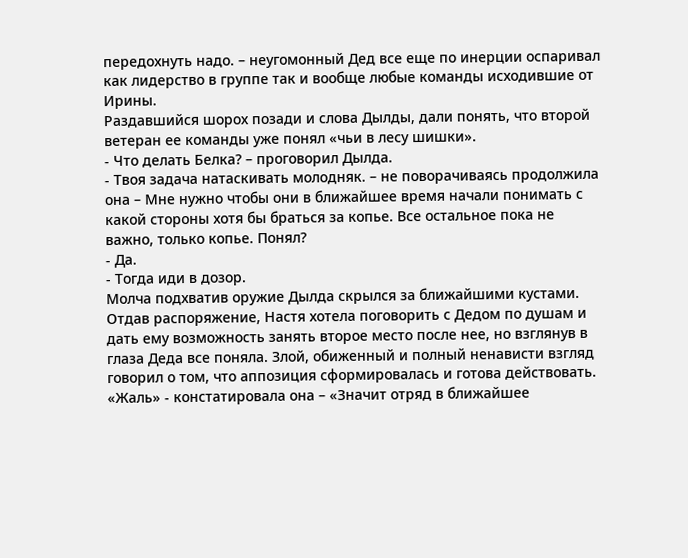передохнуть надо. – неугомонный Дед все еще по инерции оспаривал как лидерство в группе так и вообще любые команды исходившие от Ирины.
Раздавшийся шорох позади и слова Дылды, дали понять, что второй ветеран ее команды уже понял «чьи в лесу шишки».
- Что делать Белка? – проговорил Дылда.
- Твоя задача натаскивать молодняк. – не поворачиваясь продолжила она – Мне нужно чтобы они в ближайшее время начали понимать с какой стороны хотя бы браться за копье. Все остальное пока не важно, только копье. Понял?
- Да.
- Тогда иди в дозор.
Молча подхватив оружие Дылда скрылся за ближайшими кустами. Отдав распоряжение, Настя хотела поговорить с Дедом по душам и дать ему возможность занять второе место после нее, но взглянув в глаза Деда все поняла. Злой, обиженный и полный ненависти взгляд говорил о том, что аппозиция сформировалась и готова действовать.
«Жаль» - констатировала она – «Значит отряд в ближайшее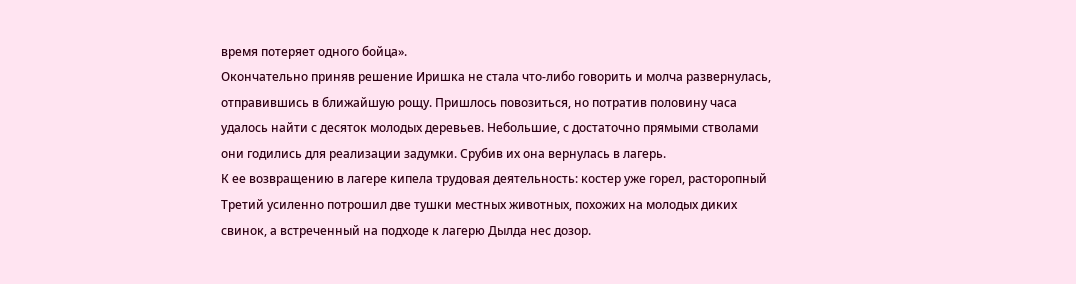время потеряет одного бойца».
Окончательно приняв решение Иришка не стала что-либо говорить и молча развернулась, отправившись в ближайшую рощу. Пришлось повозиться, но потратив половину часа удалось найти с десяток молодых деревьев. Небольшие, с достаточно прямыми стволами они годились для реализации задумки. Срубив их она вернулась в лагерь.
К ее возвращению в лагере кипела трудовая деятельность: костер уже горел, расторопный Третий усиленно потрошил две тушки местных животных, похожих на молодых диких свинок, а встреченный на подходе к лагерю Дылда нес дозор.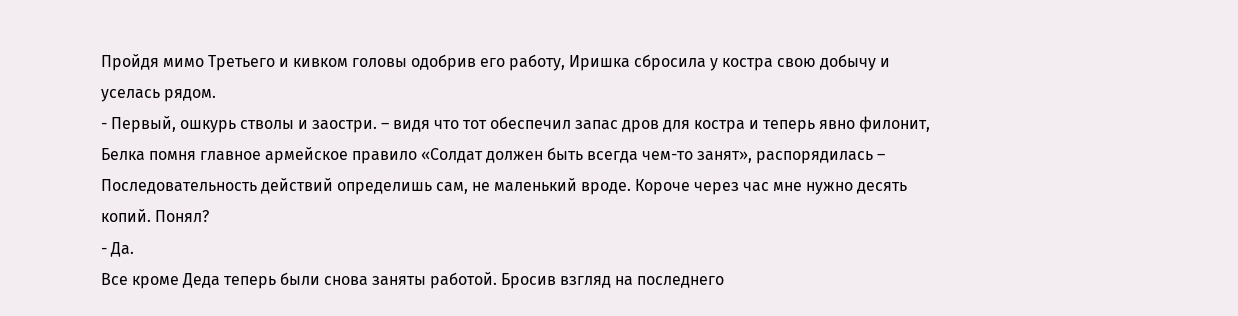Пройдя мимо Третьего и кивком головы одобрив его работу, Иришка сбросила у костра свою добычу и уселась рядом.
- Первый, ошкурь стволы и заостри. – видя что тот обеспечил запас дров для костра и теперь явно филонит, Белка помня главное армейское правило «Солдат должен быть всегда чем-то занят», распорядилась – Последовательность действий определишь сам, не маленький вроде. Короче через час мне нужно десять копий. Понял?
- Да.
Все кроме Деда теперь были снова заняты работой. Бросив взгляд на последнего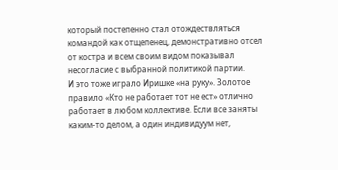который постепенно стал отождествляться командой как отщепенец, демонстративно отсел от костра и всем своим видом показывал несогласие с выбранной политикой партии.
И это тоже играло Иришке «на руку». Золотое правило «Кто не работает тот не ест» отлично работает в любом коллективе. Если все заняты каким-то делом, а один индивидуум нет,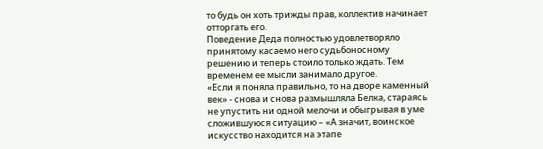то будь он хоть трижды прав, коллектив начинает отторгать его.
Поведение Деда полностью удовлетворяло принятому касаемо него судьбоносному решению и теперь стоило только ждать. Тем временем ее мысли занимало другое.
«Если я поняла правильно, то на дворе каменный век» - снова и снова размышляла Белка, стараясь не упустить ни одной мелочи и обыгрывая в уме сложившуюся ситуацию – «А значит, воинское искусство находится на этапе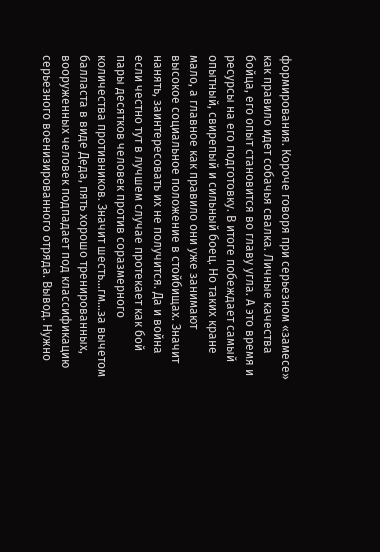формирования. Короче говоря при серьезном «замесе» как правило идет собачья свалка. Личные качества бойца, его опыт становится во главу угла. А это время и ресурсы на его подготовку. В итоге побеждает самый опытный, свирепый и сильный боец. Но таких кране мало, а главное как правило они уже занимают высокое социальное положение в стойбищах. Значит нанять, заинтересовать их не получится. Да и война если честно тут в лучшем случае протекает как бой пары десятков человек против соразмерного количества противников. Значит шесть…гм…за вычетом балласта в виде Деда, пять хорошо тренированных, вооруженных человек подпадает под классификацию серьезного военизированного отряда. Вывод. Нужно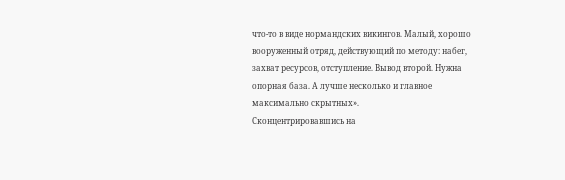что-то в виде нормандских викингов. Малый, хорошо вооруженный отряд, действующий по методу: набег, захват ресурсов, отступление. Вывод второй. Нужна опорная база. А лучше несколько и главное максимально скрытных».
Сконцентрировавшись на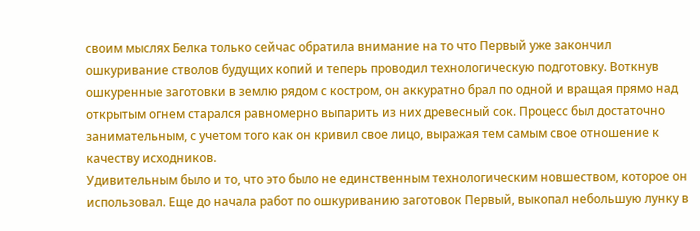своим мыслях Белка только сейчас обратила внимание на то что Первый уже закончил ошкуривание стволов будущих копий и теперь проводил технологическую подготовку. Воткнув ошкуренные заготовки в землю рядом с костром, он аккуратно брал по одной и вращая прямо над открытым огнем старался равномерно выпарить из них древесный сок. Процесс был достаточно занимательным, с учетом того как он кривил свое лицо, выражая тем самым свое отношение к качеству исходников.
Удивительным было и то, что это было не единственным технологическим новшеством, которое он использовал. Еще до начала работ по ошкуриванию заготовок Первый, выкопал небольшую лунку в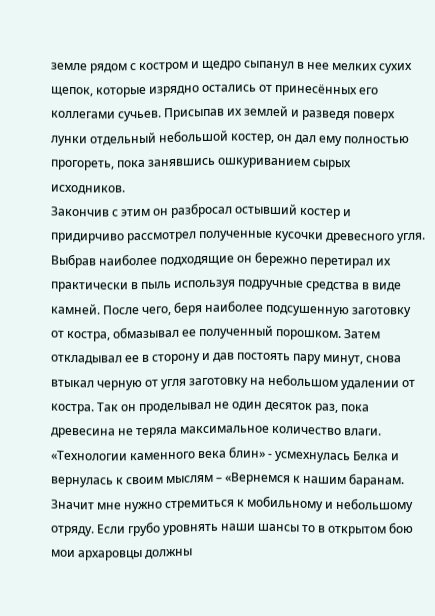земле рядом с костром и щедро сыпанул в нее мелких сухих щепок, которые изрядно остались от принесённых его коллегами сучьев. Присыпав их землей и разведя поверх лунки отдельный небольшой костер, он дал ему полностью прогореть, пока занявшись ошкуриванием сырых исходников.
Закончив с этим он разбросал остывший костер и придирчиво рассмотрел полученные кусочки древесного угля. Выбрав наиболее подходящие он бережно перетирал их практически в пыль используя подручные средства в виде камней. После чего, беря наиболее подсушенную заготовку от костра, обмазывал ее полученный порошком. Затем откладывал ее в сторону и дав постоять пару минут, снова втыкал черную от угля заготовку на небольшом удалении от костра. Так он проделывал не один десяток раз, пока древесина не теряла максимальное количество влаги.
«Технологии каменного века блин» - усмехнулась Белка и вернулась к своим мыслям – «Вернемся к нашим баранам. Значит мне нужно стремиться к мобильному и небольшому отряду. Если грубо уровнять наши шансы то в открытом бою мои архаровцы должны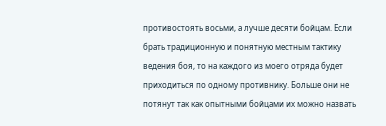противостоять восьми, а лучше десяти бойцам. Если брать традиционную и понятную местным тактику ведения боя, то на каждого из моего отряда будет приходиться по одному противнику. Больше они не потянут так как опытными бойцами их можно назвать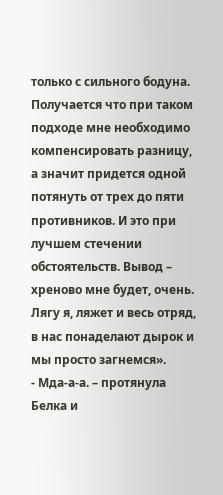только с сильного бодуна. Получается что при таком подходе мне необходимо компенсировать разницу, а значит придется одной потянуть от трех до пяти противников. И это при лучшем стечении обстоятельств. Вывод – хреново мне будет, очень. Лягу я, ляжет и весь отряд, в нас понаделают дырок и мы просто загнемся».
- Мда-а-а. – протянула Белка и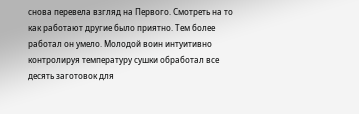снова перевела взгляд на Первого. Смотреть на то как работают другие было приятно. Тем более работал он умело. Молодой воин интуитивно контролируя температуру сушки обработал все десять заготовок для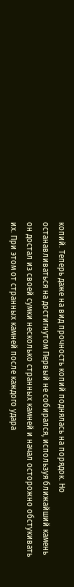копий. Теперь даже на вид прочность копий поднялась на порядок. Но останавливаться на достигнутом Первый не собирался, используя ближайший камень он достал из своей сумки несколько странных камней и начал осторожно обстукивать их. При этом от странных камней после каждого удара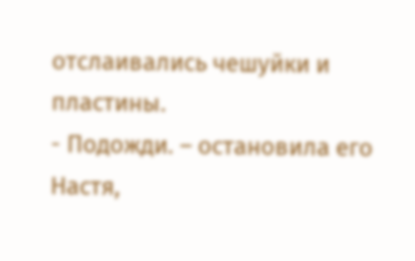отслаивались чешуйки и пластины.
- Подожди. – остановила его Настя,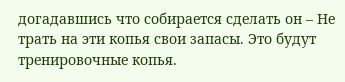догадавшись что собирается сделать он – Не трать на эти копья свои запасы. Это будут тренировочные копья.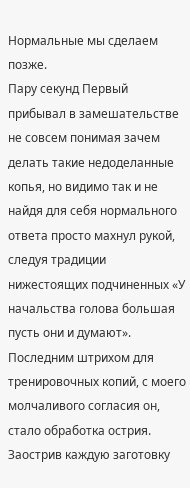Нормальные мы сделаем позже.
Пару секунд Первый прибывал в замешательстве не совсем понимая зачем делать такие недоделанные копья, но видимо так и не найдя для себя нормального ответа просто махнул рукой, следуя традиции нижестоящих подчиненных «У начальства голова большая пусть они и думают». Последним штрихом для тренировочных копий, с моего молчаливого согласия он, стало обработка острия. Заострив каждую заготовку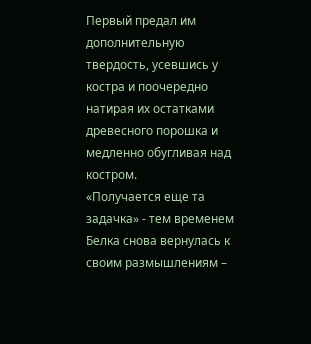Первый предал им дополнительную твердость, усевшись у костра и поочередно натирая их остатками древесного порошка и медленно обугливая над костром.
«Получается еще та задачка» - тем временем Белка снова вернулась к своим размышлениям –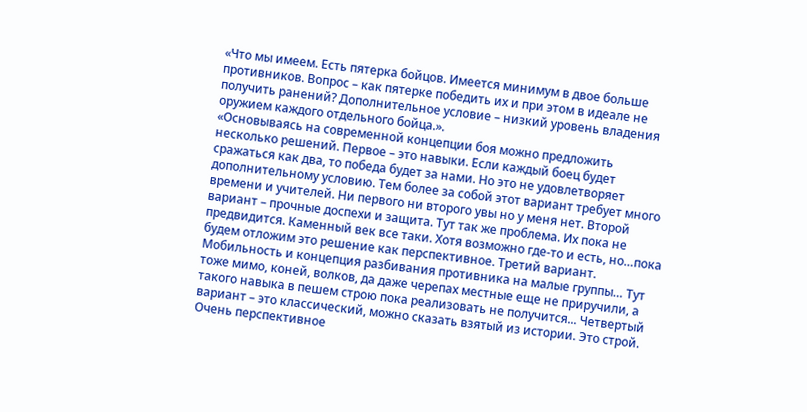«Что мы имеем. Есть пятерка бойцов. Имеется минимум в двое больше противников. Вопрос – как пятерке победить их и при этом в идеале не получить ранений? Дополнительное условие – низкий уровень владения оружием каждого отдельного бойца.».
«Основываясь на современной концепции боя можно предложить несколько решений. Первое – это навыки. Если каждый боец будет сражаться как два, то победа будет за нами. Но это не удовлетворяет дополнительному условию. Тем более за собой этот вариант требует много времени и учителей. Ни первого ни второго увы но у меня нет. Второй вариант – прочные доспехи и защита. Тут так же проблема. Их пока не предвидится. Каменный век все таки. Хотя возможно где-то и есть, но…пока будем отложим это решение как перспективное. Третий вариант. Мобильность и концепция разбивания противника на малые группы… Тут тоже мимо, коней, волков, да даже черепах местные еще не приручили, а такого навыка в пешем строю пока реализовать не получится... Четвертый вариант – это классический, можно сказать взятый из истории. Это строй. Очень перспективное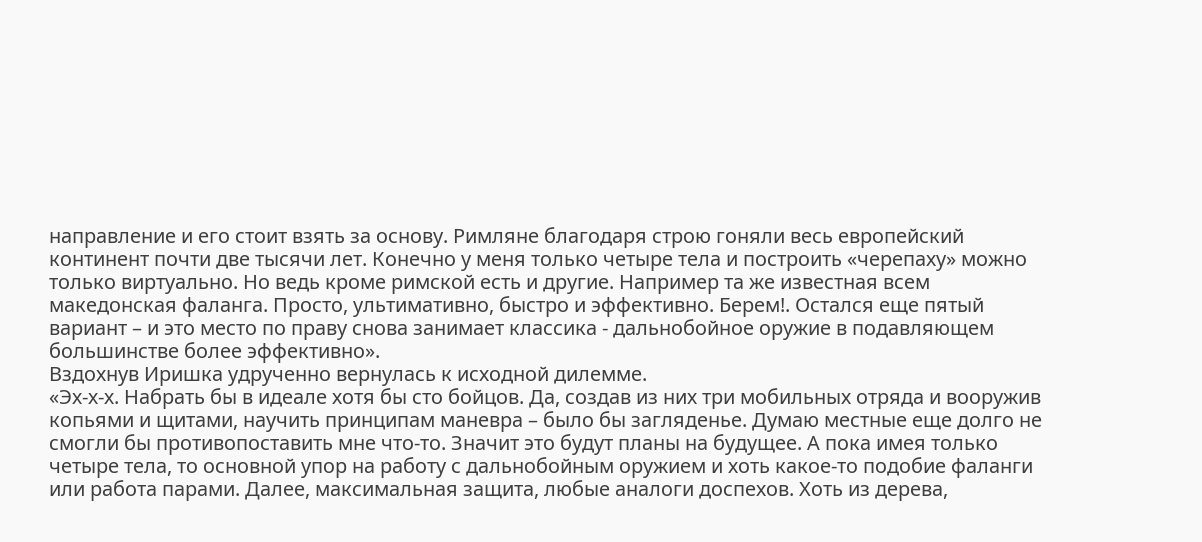направление и его стоит взять за основу. Римляне благодаря строю гоняли весь европейский континент почти две тысячи лет. Конечно у меня только четыре тела и построить «черепаху» можно только виртуально. Но ведь кроме римской есть и другие. Например та же известная всем македонская фаланга. Просто, ультимативно, быстро и эффективно. Берем!. Остался еще пятый вариант – и это место по праву снова занимает классика - дальнобойное оружие в подавляющем большинстве более эффективно».
Вздохнув Иришка удрученно вернулась к исходной дилемме.
«Эх-х-х. Набрать бы в идеале хотя бы сто бойцов. Да, создав из них три мобильных отряда и вооружив копьями и щитами, научить принципам маневра – было бы загляденье. Думаю местные еще долго не смогли бы противопоставить мне что-то. Значит это будут планы на будущее. А пока имея только четыре тела, то основной упор на работу с дальнобойным оружием и хоть какое-то подобие фаланги или работа парами. Далее, максимальная защита, любые аналоги доспехов. Хоть из дерева,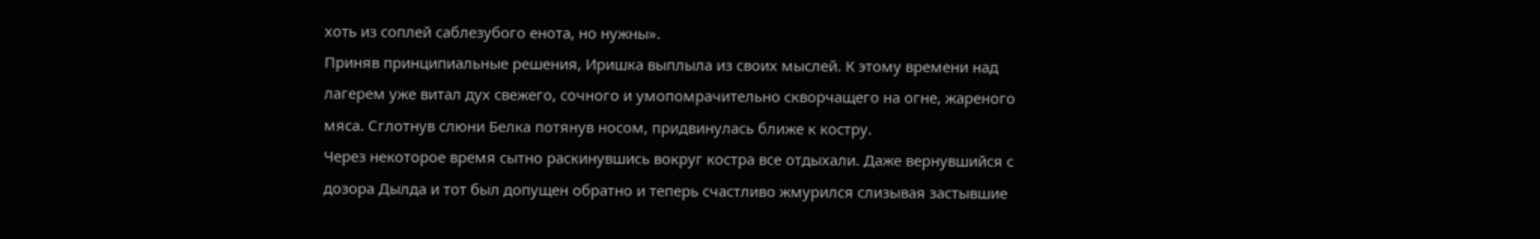хоть из соплей саблезубого енота, но нужны».
Приняв принципиальные решения, Иришка выплыла из своих мыслей. К этому времени над лагерем уже витал дух свежего, сочного и умопомрачительно скворчащего на огне, жареного мяса. Сглотнув слюни Белка потянув носом, придвинулась ближе к костру.
Через некоторое время сытно раскинувшись вокруг костра все отдыхали. Даже вернувшийся с дозора Дылда и тот был допущен обратно и теперь счастливо жмурился слизывая застывшие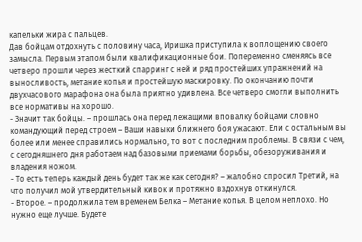капельки жира с пальцев.
Дав бойцам отдохнуть с половину часа, Иришка приступила к воплощению своего замысла. Первым этапом были квалификационные бои. Попеременно сменяясь все четверо прошли через жесткий спарринг с ней и ряд простейших упражнений на выносливость, метание копья и простейшую маскировку. По окончанию почти двухчасового марафона она была приятно удивлена. Все четверо смогли выполнить все нормативы на хорошо.
- Значит так бойцы. – прошлась она перед лежащими вповалку бойцами словно командующий перед строем – Ваши навыки ближнего боя ужасают. Ели с остальным вы более или менее справились нормально, то вот с последним проблемы. В связи с чем, с сегодняшнего дня работаем над базовыми приемами борьбы, обезоруживания и владения ножом.
- То есть теперь каждый день будет так же как сегодня? – жалобно спросил Третий, на что получил мой утвердительный кивок и протяжно вздохнув откинулся.
- Второе. – продолжила тем временем Белка – Метание копья. В целом неплохо. Но нужно еще лучше. Будете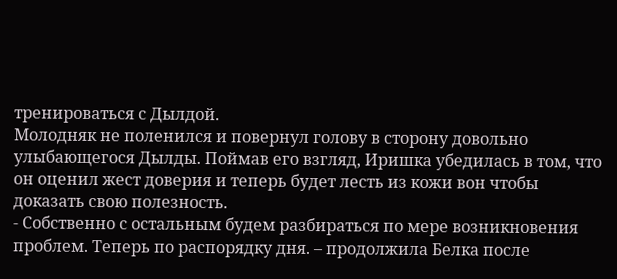тренироваться с Дылдой.
Молодняк не поленился и повернул голову в сторону довольно улыбающегося Дылды. Поймав его взгляд, Иришка убедилась в том, что он оценил жест доверия и теперь будет лесть из кожи вон чтобы доказать свою полезность.
- Собственно с остальным будем разбираться по мере возникновения проблем. Теперь по распорядку дня. – продолжила Белка после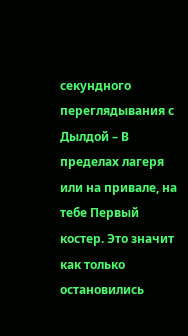секундного переглядывания с Дылдой – В пределах лагеря или на привале, на тебе Первый костер. Это значит как только остановились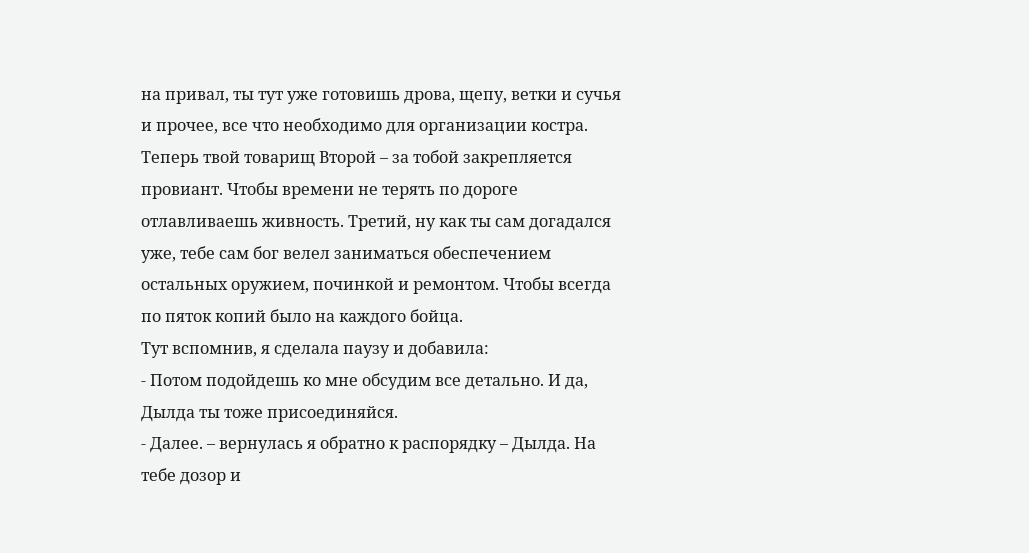на привал, ты тут уже готовишь дрова, щепу, ветки и сучья и прочее, все что необходимо для организации костра. Теперь твой товарищ Второй – за тобой закрепляется провиант. Чтобы времени не терять по дороге отлавливаешь живность. Третий, ну как ты сам догадался уже, тебе сам бог велел заниматься обеспечением остальных оружием, починкой и ремонтом. Чтобы всегда по пяток копий было на каждого бойца.
Тут вспомнив, я сделала паузу и добавила:
- Потом подойдешь ко мне обсудим все детально. И да, Дылда ты тоже присоединяйся.
- Далее. – вернулась я обратно к распорядку – Дылда. На тебе дозор и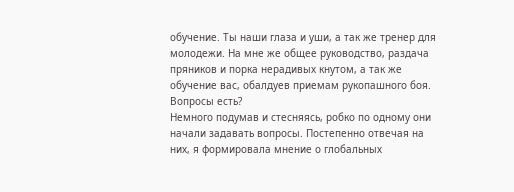обучение. Ты наши глаза и уши, а так же тренер для молодежи. На мне же общее руководство, раздача пряников и порка нерадивых кнутом, а так же обучение вас, обалдуев приемам рукопашного боя. Вопросы есть?
Немного подумав и стесняясь, робко по одному они начали задавать вопросы. Постепенно отвечая на них, я формировала мнение о глобальных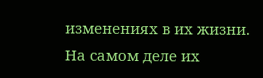изменениях в их жизни.
На самом деле их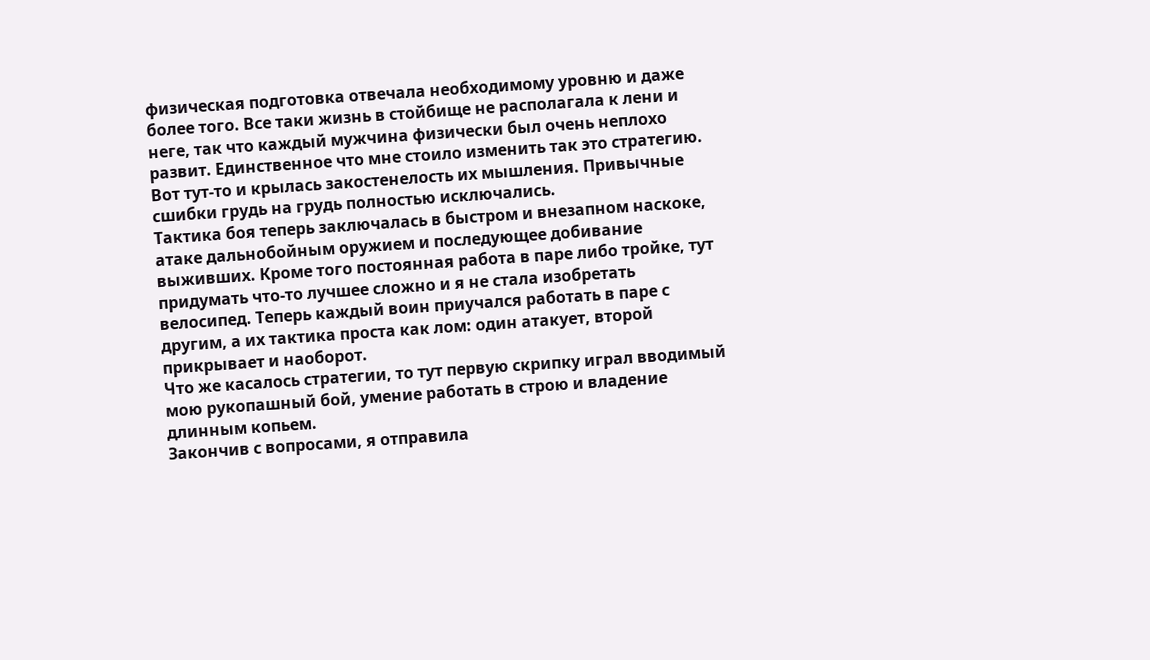физическая подготовка отвечала необходимому уровню и даже более того. Все таки жизнь в стойбище не располагала к лени и неге, так что каждый мужчина физически был очень неплохо развит. Единственное что мне стоило изменить так это стратегию. Вот тут-то и крылась закостенелость их мышления. Привычные сшибки грудь на грудь полностью исключались.
Тактика боя теперь заключалась в быстром и внезапном наскоке, атаке дальнобойным оружием и последующее добивание выживших. Кроме того постоянная работа в паре либо тройке, тут придумать что-то лучшее сложно и я не стала изобретать велосипед. Теперь каждый воин приучался работать в паре с другим, а их тактика проста как лом: один атакует, второй прикрывает и наоборот.
Что же касалось стратегии, то тут первую скрипку играл вводимый мою рукопашный бой, умение работать в строю и владение длинным копьем.
Закончив с вопросами, я отправила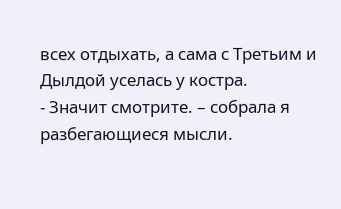всех отдыхать, а сама с Третьим и Дылдой уселась у костра.
- Значит смотрите. – собрала я разбегающиеся мысли.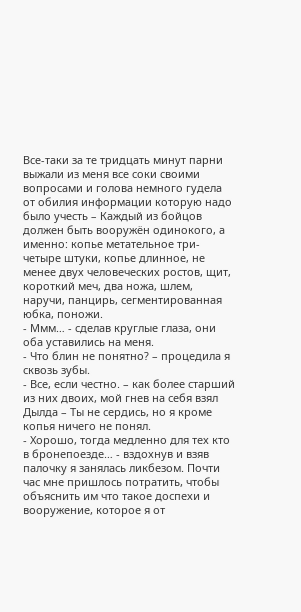Все-таки за те тридцать минут парни выжали из меня все соки своими вопросами и голова немного гудела от обилия информации которую надо было учесть – Каждый из бойцов должен быть вооружён одинокого, а именно: копье метательное три-четыре штуки, копье длинное, не менее двух человеческих ростов, щит, короткий меч, два ножа, шлем, наручи, панцирь, сегментированная юбка, поножи.
- Ммм… - сделав круглые глаза, они оба уставились на меня.
- Что блин не понятно? – процедила я сквозь зубы.
- Все, если честно. – как более старший из них двоих, мой гнев на себя взял Дылда – Ты не сердись, но я кроме копья ничего не понял.
- Хорошо, тогда медленно для тех кто в бронепоезде… - вздохнув и взяв палочку я занялась ликбезом. Почти час мне пришлось потратить, чтобы объяснить им что такое доспехи и вооружение, которое я от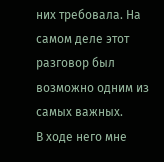них требовала. На самом деле этот разговор был возможно одним из самых важных.
В ходе него мне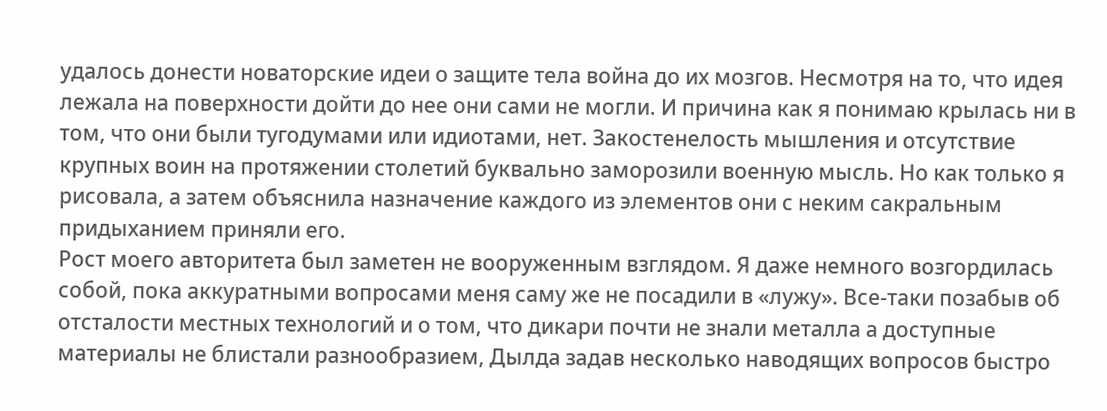удалось донести новаторские идеи о защите тела война до их мозгов. Несмотря на то, что идея лежала на поверхности дойти до нее они сами не могли. И причина как я понимаю крылась ни в том, что они были тугодумами или идиотами, нет. Закостенелость мышления и отсутствие крупных воин на протяжении столетий буквально заморозили военную мысль. Но как только я рисовала, а затем объяснила назначение каждого из элементов они с неким сакральным придыханием приняли его.
Рост моего авторитета был заметен не вооруженным взглядом. Я даже немного возгордилась собой, пока аккуратными вопросами меня саму же не посадили в «лужу». Все-таки позабыв об отсталости местных технологий и о том, что дикари почти не знали металла а доступные материалы не блистали разнообразием, Дылда задав несколько наводящих вопросов быстро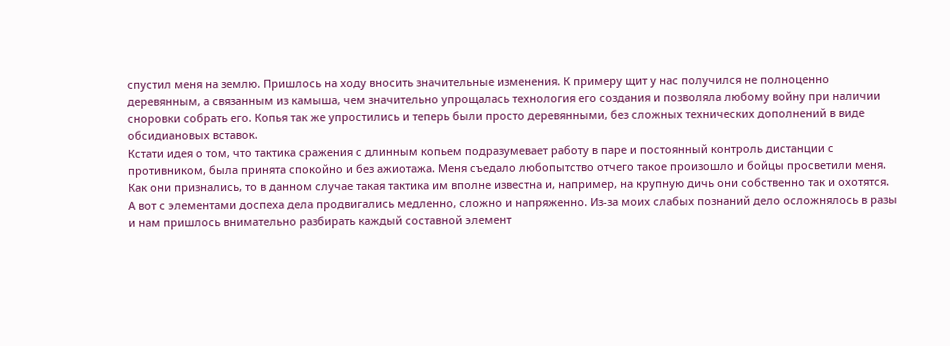спустил меня на землю. Пришлось на ходу вносить значительные изменения. К примеру щит у нас получился не полноценно деревянным, а связанным из камыша, чем значительно упрощалась технология его создания и позволяла любому войну при наличии сноровки собрать его. Копья так же упростились и теперь были просто деревянными, без сложных технических дополнений в виде обсидиановых вставок.
Кстати идея о том, что тактика сражения с длинным копьем подразумевает работу в паре и постоянный контроль дистанции с противником, была принята спокойно и без ажиотажа. Меня съедало любопытство отчего такое произошло и бойцы просветили меня. Как они признались, то в данном случае такая тактика им вполне известна и, например, на крупную дичь они собственно так и охотятся.
А вот с элементами доспеха дела продвигались медленно, сложно и напряженно. Из-за моих слабых познаний дело осложнялось в разы и нам пришлось внимательно разбирать каждый составной элемент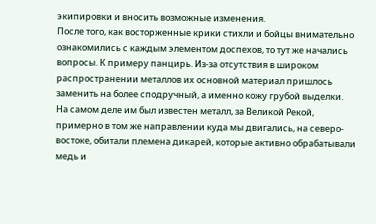экипировки и вносить возможные изменения.
После того, как восторженные крики стихли и бойцы внимательно ознакомились с каждым элементом доспехов, то тут же начались вопросы. К примеру панцирь. Из-за отсутствия в широком распространении металлов их основной материал пришлось заменить на более сподручный, а именно кожу грубой выделки.
На самом деле им был известен металл, за Великой Рекой, примерно в том же направлении куда мы двигались, на северо-востоке, обитали племена дикарей, которые активно обрабатывали медь и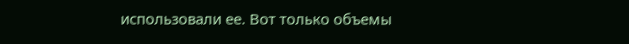использовали ее. Вот только объемы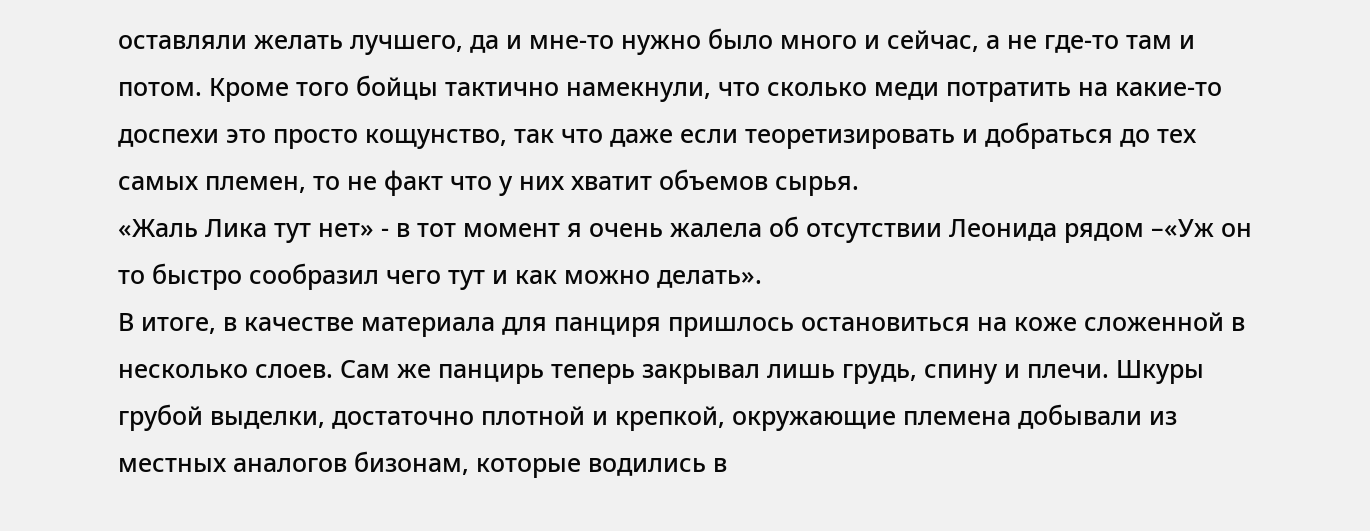оставляли желать лучшего, да и мне-то нужно было много и сейчас, а не где-то там и потом. Кроме того бойцы тактично намекнули, что сколько меди потратить на какие-то доспехи это просто кощунство, так что даже если теоретизировать и добраться до тех самых племен, то не факт что у них хватит объемов сырья.
«Жаль Лика тут нет» - в тот момент я очень жалела об отсутствии Леонида рядом –«Уж он то быстро сообразил чего тут и как можно делать».
В итоге, в качестве материала для панциря пришлось остановиться на коже сложенной в несколько слоев. Сам же панцирь теперь закрывал лишь грудь, спину и плечи. Шкуры грубой выделки, достаточно плотной и крепкой, окружающие племена добывали из местных аналогов бизонам, которые водились в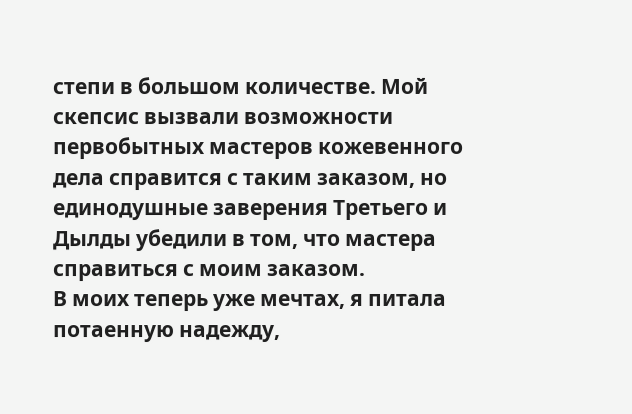степи в большом количестве. Мой скепсис вызвали возможности первобытных мастеров кожевенного дела справится с таким заказом, но единодушные заверения Третьего и Дылды убедили в том, что мастера справиться с моим заказом.
В моих теперь уже мечтах, я питала потаенную надежду,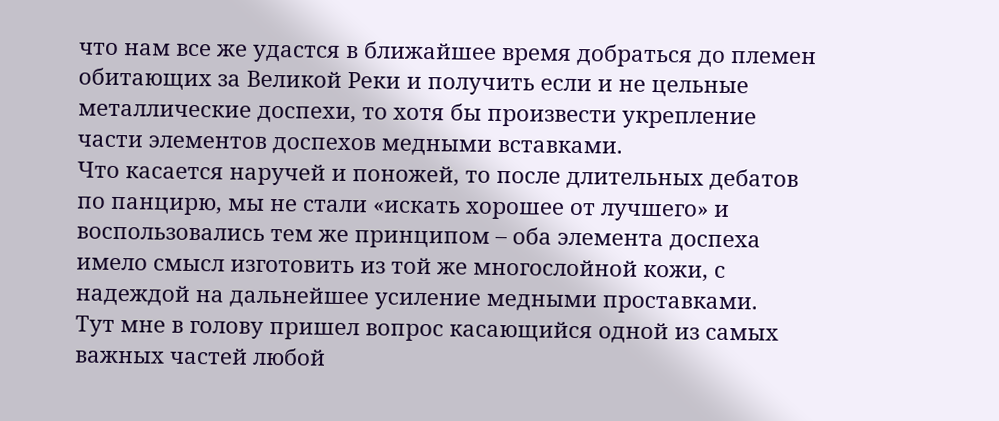что нам все же удастся в ближайшее время добраться до племен обитающих за Великой Реки и получить если и не цельные металлические доспехи, то хотя бы произвести укрепление части элементов доспехов медными вставками.
Что касается наручей и поножей, то после длительных дебатов по панцирю, мы не стали «искать хорошее от лучшего» и воспользовались тем же принципом – оба элемента доспеха имело смысл изготовить из той же многослойной кожи, с надеждой на дальнейшее усиление медными проставками.
Тут мне в голову пришел вопрос касающийся одной из самых важных частей любой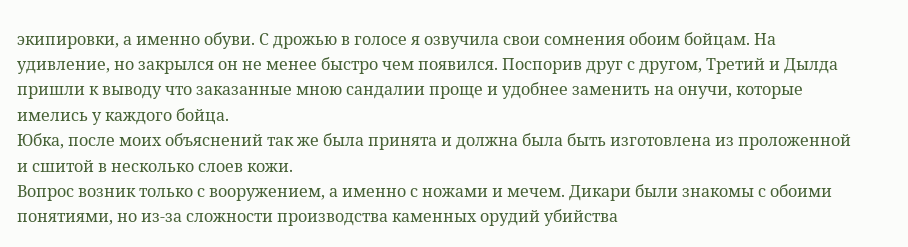экипировки, а именно обуви. С дрожью в голосе я озвучила свои сомнения обоим бойцам. На удивление, но закрылся он не менее быстро чем появился. Поспорив друг с другом, Третий и Дылда пришли к выводу что заказанные мною сандалии проще и удобнее заменить на онучи, которые имелись у каждого бойца.
Юбка, после моих объяснений так же была принята и должна была быть изготовлена из проложенной и сшитой в несколько слоев кожи.
Вопрос возник только с вооружением, а именно с ножами и мечем. Дикари были знакомы с обоими понятиями, но из-за сложности производства каменных орудий убийства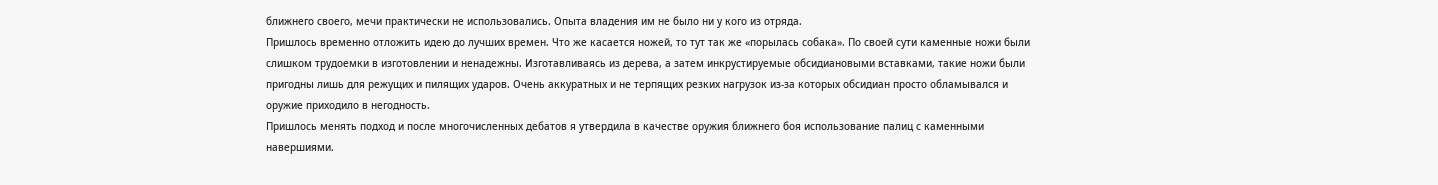ближнего своего, мечи практически не использовались. Опыта владения им не было ни у кого из отряда.
Пришлось временно отложить идею до лучших времен. Что же касается ножей, то тут так же «порылась собака». По своей сути каменные ножи были слишком трудоемки в изготовлении и ненадежны. Изготавливаясь из дерева, а затем инкрустируемые обсидиановыми вставками, такие ножи были пригодны лишь для режущих и пилящих ударов. Очень аккуратных и не терпящих резких нагрузок из-за которых обсидиан просто обламывался и оружие приходило в негодность.
Пришлось менять подход и после многочисленных дебатов я утвердила в качестве оружия ближнего боя использование палиц с каменными навершиями.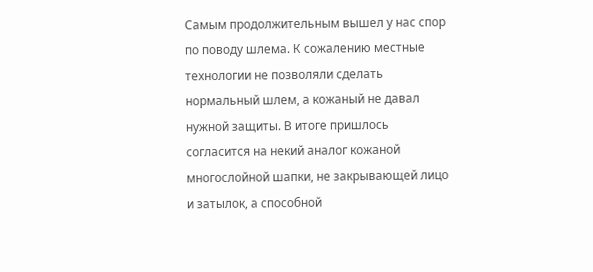Самым продолжительным вышел у нас спор по поводу шлема. К сожалению местные технологии не позволяли сделать нормальный шлем, а кожаный не давал нужной защиты. В итоге пришлось согласится на некий аналог кожаной многослойной шапки, не закрывающей лицо и затылок, а способной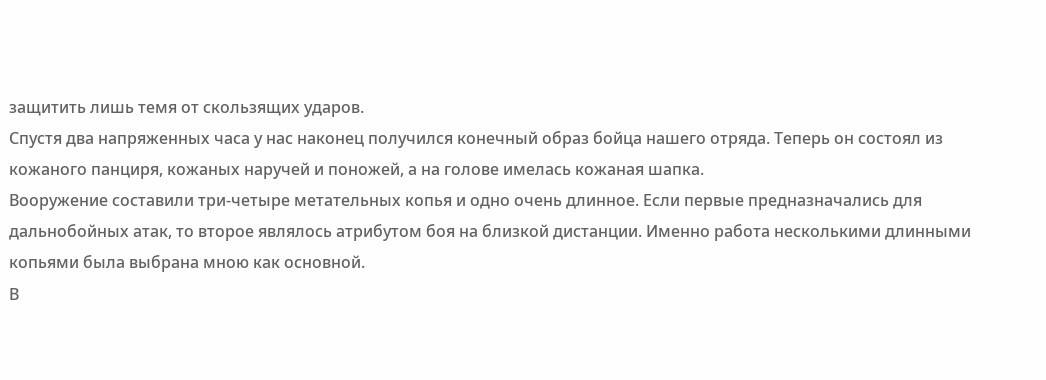защитить лишь темя от скользящих ударов.
Спустя два напряженных часа у нас наконец получился конечный образ бойца нашего отряда. Теперь он состоял из кожаного панциря, кожаных наручей и поножей, а на голове имелась кожаная шапка.
Вооружение составили три-четыре метательных копья и одно очень длинное. Если первые предназначались для дальнобойных атак, то второе являлось атрибутом боя на близкой дистанции. Именно работа несколькими длинными копьями была выбрана мною как основной.
В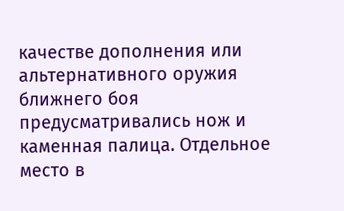качестве дополнения или альтернативного оружия ближнего боя предусматривались нож и каменная палица. Отдельное место в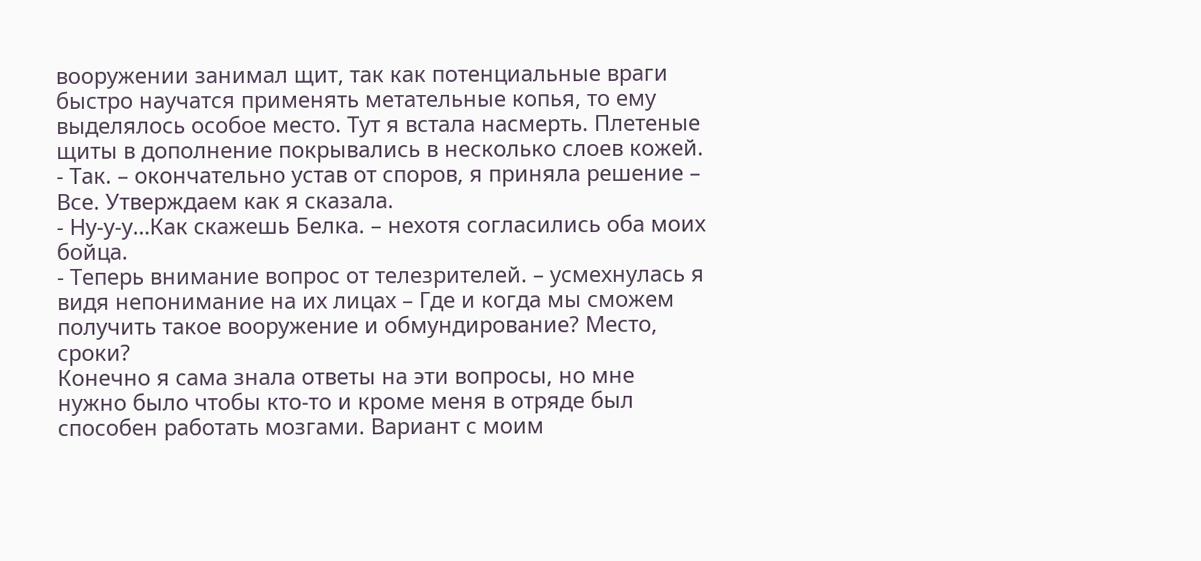вооружении занимал щит, так как потенциальные враги быстро научатся применять метательные копья, то ему выделялось особое место. Тут я встала насмерть. Плетеные щиты в дополнение покрывались в несколько слоев кожей.
- Так. – окончательно устав от споров, я приняла решение – Все. Утверждаем как я сказала.
- Ну-у-у…Как скажешь Белка. – нехотя согласились оба моих бойца.
- Теперь внимание вопрос от телезрителей. – усмехнулась я видя непонимание на их лицах – Где и когда мы сможем получить такое вооружение и обмундирование? Место, сроки?
Конечно я сама знала ответы на эти вопросы, но мне нужно было чтобы кто-то и кроме меня в отряде был способен работать мозгами. Вариант с моим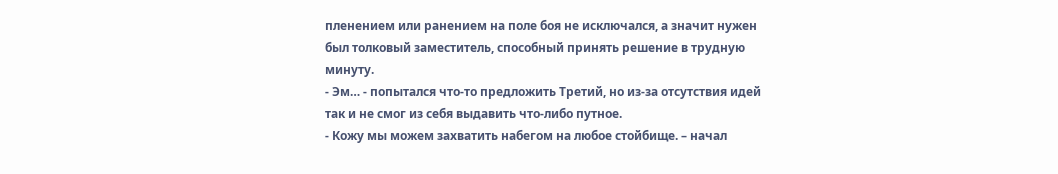пленением или ранением на поле боя не исключался, а значит нужен был толковый заместитель, способный принять решение в трудную минуту.
- Эм… - попытался что-то предложить Третий, но из-за отсутствия идей так и не смог из себя выдавить что-либо путное.
- Кожу мы можем захватить набегом на любое стойбище. – начал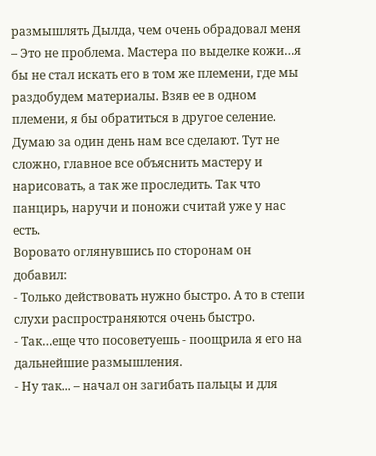размышлять Дылда, чем очень обрадовал меня – Это не проблема. Мастера по выделке кожи…я бы не стал искать его в том же племени, где мы раздобудем материалы. Взяв ее в одном племени, я бы обратиться в другое селение. Думаю за один день нам все сделают. Тут не сложно, главное все объяснить мастеру и нарисовать, а так же проследить. Так что панцирь, наручи и поножи считай уже у нас есть.
Воровато оглянувшись по сторонам он добавил:
- Только действовать нужно быстро. А то в степи слухи распространяются очень быстро.
- Так…еще что посоветуешь - поощрила я его на дальнейшие размышления.
- Ну так... – начал он загибать пальцы и для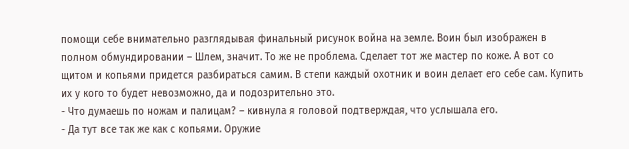помощи себе внимательно разглядывая финальный рисунок война на земле. Воин был изображен в полном обмундировании – Шлем, значит. То же не проблема. Сделает тот же мастер по коже. А вот со щитом и копьями придется разбираться самим. В степи каждый охотник и воин делает его себе сам. Купить их у кого то будет невозможно, да и подозрительно это.
- Что думаешь по ножам и палицам? – кивнула я головой подтверждая, что услышала его.
- Да тут все так же как с копьями. Оружие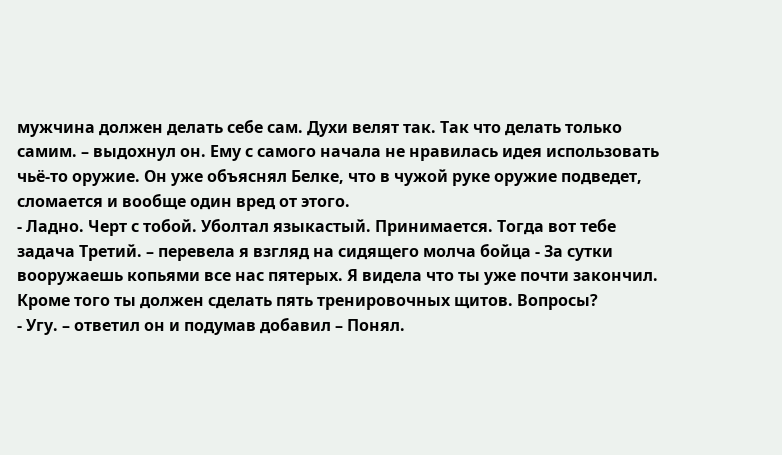мужчина должен делать себе сам. Духи велят так. Так что делать только самим. – выдохнул он. Ему с самого начала не нравилась идея использовать чьё-то оружие. Он уже объяснял Белке, что в чужой руке оружие подведет, сломается и вообще один вред от этого.
- Ладно. Черт с тобой. Уболтал языкастый. Принимается. Тогда вот тебе задача Третий. – перевела я взгляд на сидящего молча бойца - За сутки вооружаешь копьями все нас пятерых. Я видела что ты уже почти закончил. Кроме того ты должен сделать пять тренировочных щитов. Вопросы?
- Угу. – ответил он и подумав добавил – Понял.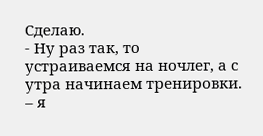Сделаю.
- Ну раз так, то устраиваемся на ночлег, а с утра начинаем тренировки. – я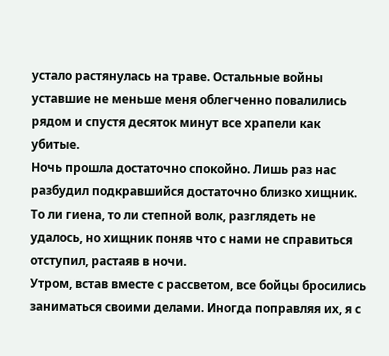устало растянулась на траве. Остальные войны уставшие не меньше меня облегченно повалились рядом и спустя десяток минут все храпели как убитые.
Ночь прошла достаточно спокойно. Лишь раз нас разбудил подкравшийся достаточно близко хищник. То ли гиена, то ли степной волк, разглядеть не удалось, но хищник поняв что с нами не справиться отступил, растаяв в ночи.
Утром, встав вместе с рассветом, все бойцы бросились заниматься своими делами. Иногда поправляя их, я с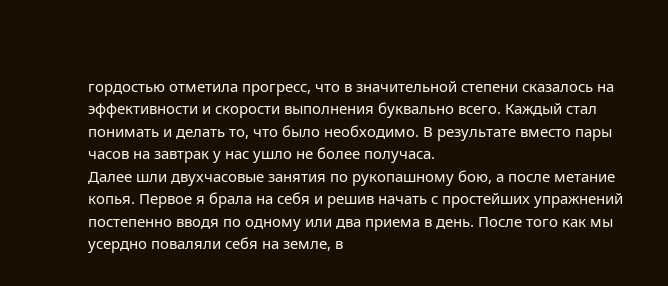гордостью отметила прогресс, что в значительной степени сказалось на эффективности и скорости выполнения буквально всего. Каждый стал понимать и делать то, что было необходимо. В результате вместо пары часов на завтрак у нас ушло не более получаса.
Далее шли двухчасовые занятия по рукопашному бою, а после метание копья. Первое я брала на себя и решив начать с простейших упражнений постепенно вводя по одному или два приема в день. После того как мы усердно поваляли себя на земле, в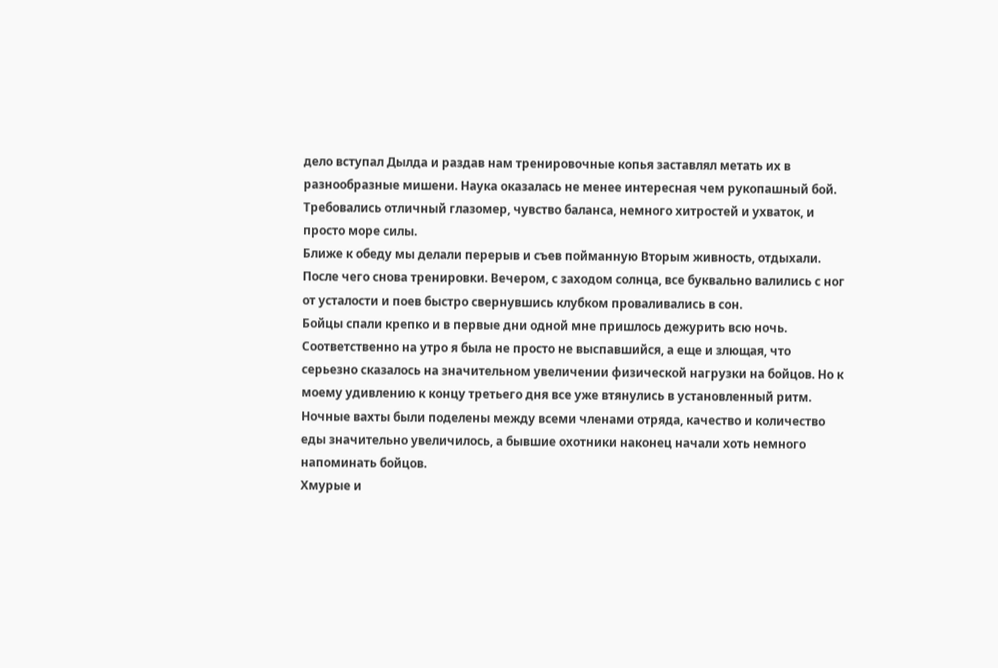дело вступал Дылда и раздав нам тренировочные копья заставлял метать их в разнообразные мишени. Наука оказалась не менее интересная чем рукопашный бой. Требовались отличный глазомер, чувство баланса, немного хитростей и ухваток, и просто море силы.
Ближе к обеду мы делали перерыв и съев пойманную Вторым живность, отдыхали. После чего снова тренировки. Вечером, с заходом солнца, все буквально валились с ног от усталости и поев быстро свернувшись клубком проваливались в сон.
Бойцы спали крепко и в первые дни одной мне пришлось дежурить всю ночь. Соответственно на утро я была не просто не выспавшийся, а еще и злющая, что серьезно сказалось на значительном увеличении физической нагрузки на бойцов. Но к моему удивлению к концу третьего дня все уже втянулись в установленный ритм. Ночные вахты были поделены между всеми членами отряда, качество и количество еды значительно увеличилось, а бывшие охотники наконец начали хоть немного напоминать бойцов.
Хмурые и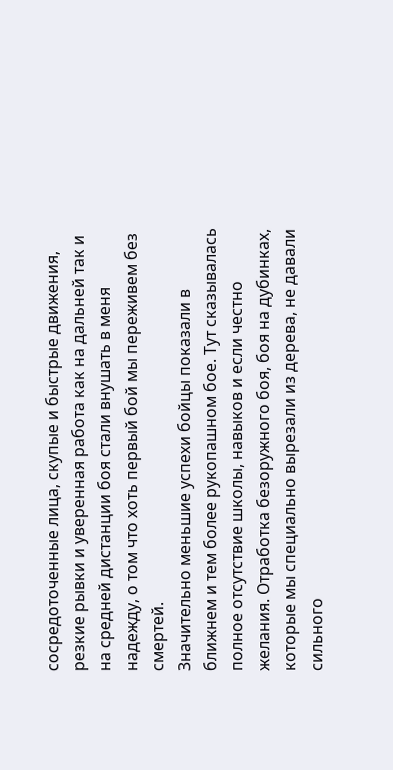сосредоточенные лица, скупые и быстрые движения, резкие рывки и уверенная работа как на дальней так и на средней дистанции боя стали внушать в меня надежду, о том что хоть первый бой мы переживем без смертей.
Значительно меньшие успехи бойцы показали в ближнем и тем более рукопашном бое. Тут сказывалась полное отсутствие школы, навыков и если честно желания. Отработка безоружного боя, боя на дубинках, которые мы специально вырезали из дерева, не давали сильного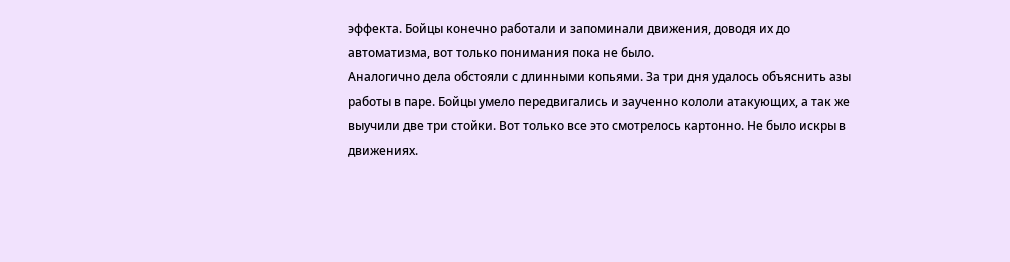эффекта. Бойцы конечно работали и запоминали движения, доводя их до автоматизма, вот только понимания пока не было.
Аналогично дела обстояли с длинными копьями. За три дня удалось объяснить азы работы в паре. Бойцы умело передвигались и заученно кололи атакующих, а так же выучили две три стойки. Вот только все это смотрелось картонно. Не было искры в движениях.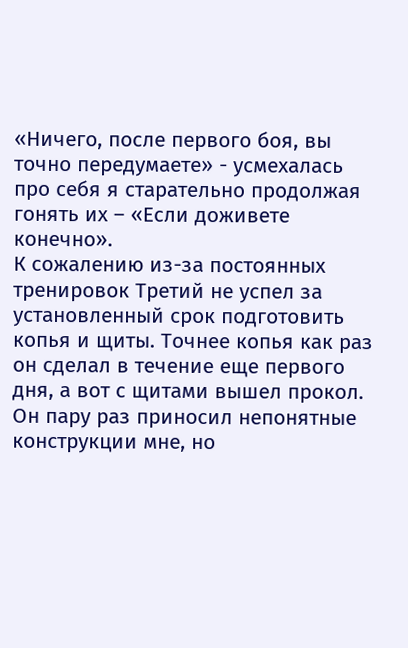«Ничего, после первого боя, вы точно передумаете» - усмехалась про себя я старательно продолжая гонять их – «Если доживете конечно».
К сожалению из-за постоянных тренировок Третий не успел за установленный срок подготовить копья и щиты. Точнее копья как раз он сделал в течение еще первого дня, а вот с щитами вышел прокол. Он пару раз приносил непонятные конструкции мне, но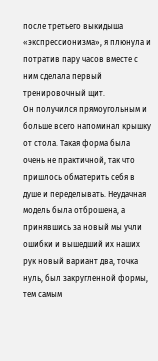после третьего выкидыша «экспрессионизма», я плюнула и потратив пару часов вместе с ним сделала первый тренировочный щит.
Он получился прямоугольным и больше всего напоминал крышку от стола. Такая форма была очень не практичной, так что пришлось обматерить себя в душе и переделывать. Неудачная модель была отброшена, а принявшись за новый мы учли ошибки и вышедший их наших рук новый вариант два, точка нуль, был закругленной формы, тем самым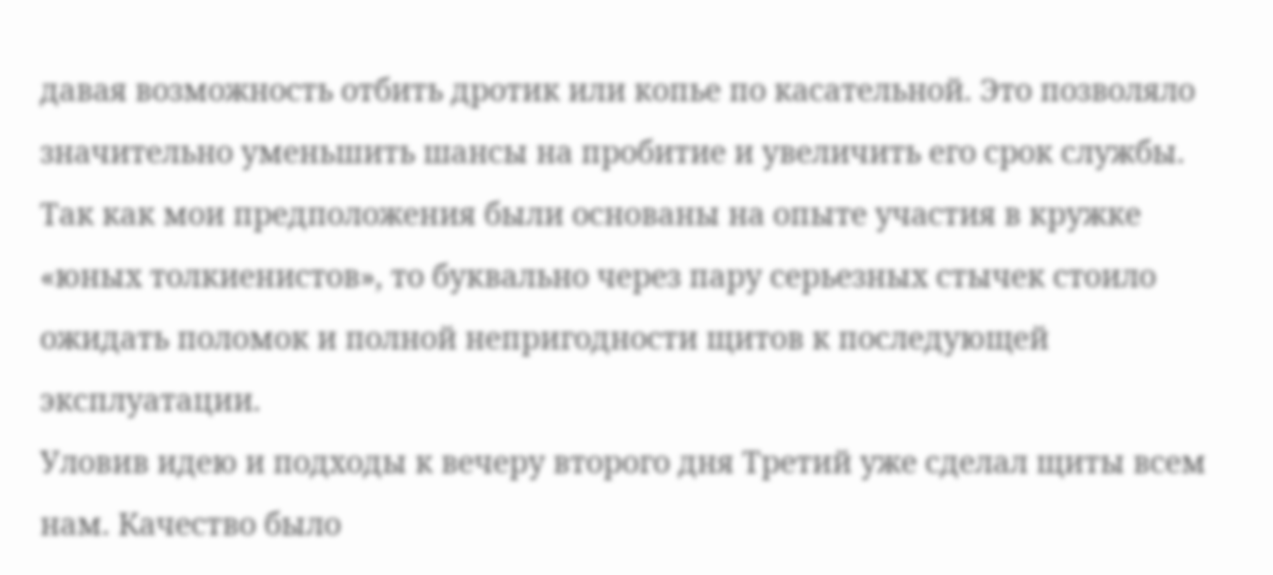давая возможность отбить дротик или копье по касательной. Это позволяло значительно уменьшить шансы на пробитие и увеличить его срок службы. Так как мои предположения были основаны на опыте участия в кружке «юных толкиенистов», то буквально через пару серьезных стычек стоило ожидать поломок и полной непригодности щитов к последующей эксплуатации.
Уловив идею и подходы к вечеру второго дня Третий уже сделал щиты всем нам. Качество было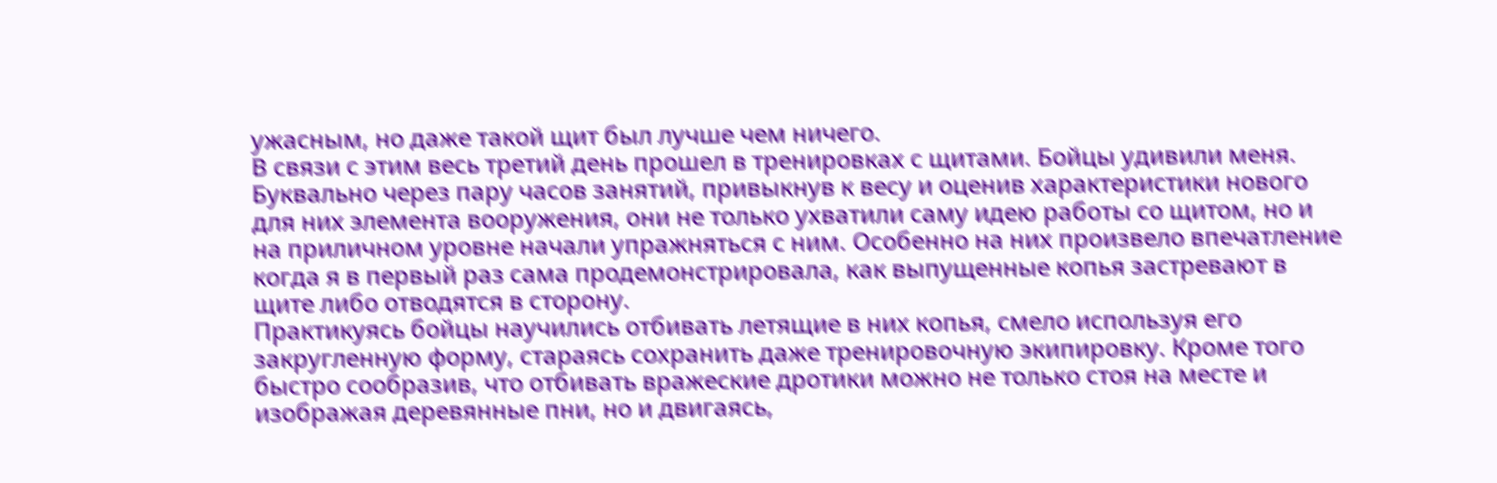ужасным, но даже такой щит был лучше чем ничего.
В связи с этим весь третий день прошел в тренировках с щитами. Бойцы удивили меня. Буквально через пару часов занятий, привыкнув к весу и оценив характеристики нового для них элемента вооружения, они не только ухватили саму идею работы со щитом, но и на приличном уровне начали упражняться с ним. Особенно на них произвело впечатление когда я в первый раз сама продемонстрировала, как выпущенные копья застревают в щите либо отводятся в сторону.
Практикуясь бойцы научились отбивать летящие в них копья, смело используя его закругленную форму, стараясь сохранить даже тренировочную экипировку. Кроме того быстро сообразив, что отбивать вражеские дротики можно не только стоя на месте и изображая деревянные пни, но и двигаясь,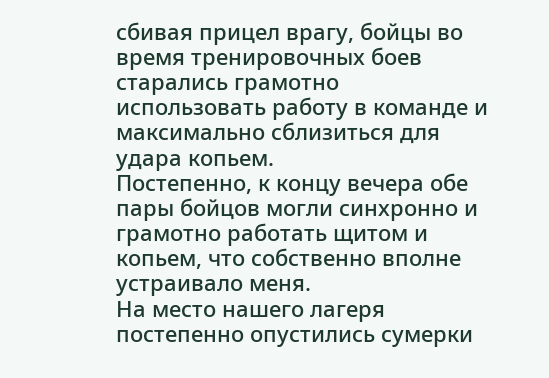сбивая прицел врагу, бойцы во время тренировочных боев старались грамотно использовать работу в команде и максимально сблизиться для удара копьем.
Постепенно, к концу вечера обе пары бойцов могли синхронно и грамотно работать щитом и копьем, что собственно вполне устраивало меня.
На место нашего лагеря постепенно опустились сумерки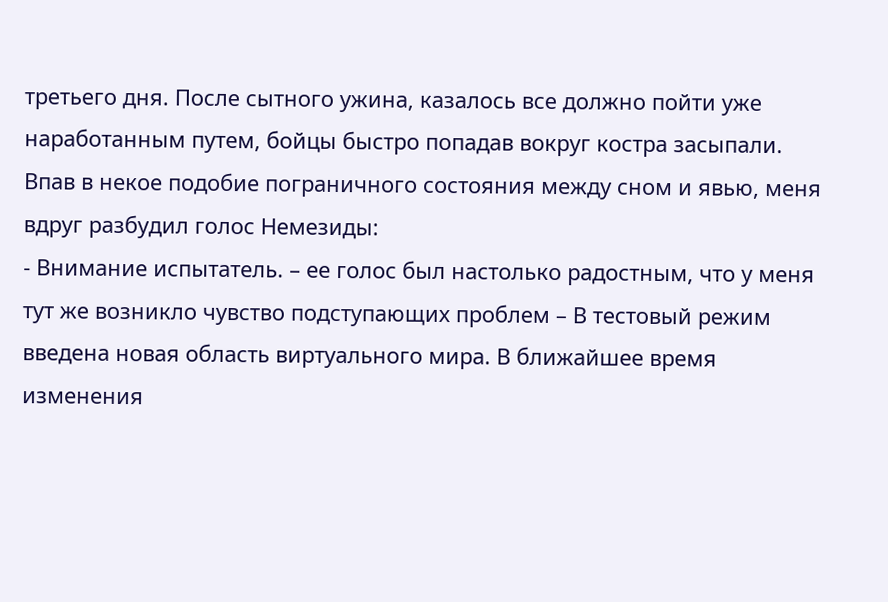третьего дня. После сытного ужина, казалось все должно пойти уже наработанным путем, бойцы быстро попадав вокруг костра засыпали. Впав в некое подобие пограничного состояния между сном и явью, меня вдруг разбудил голос Немезиды:
- Внимание испытатель. – ее голос был настолько радостным, что у меня тут же возникло чувство подступающих проблем – В тестовый режим введена новая область виртуального мира. В ближайшее время изменения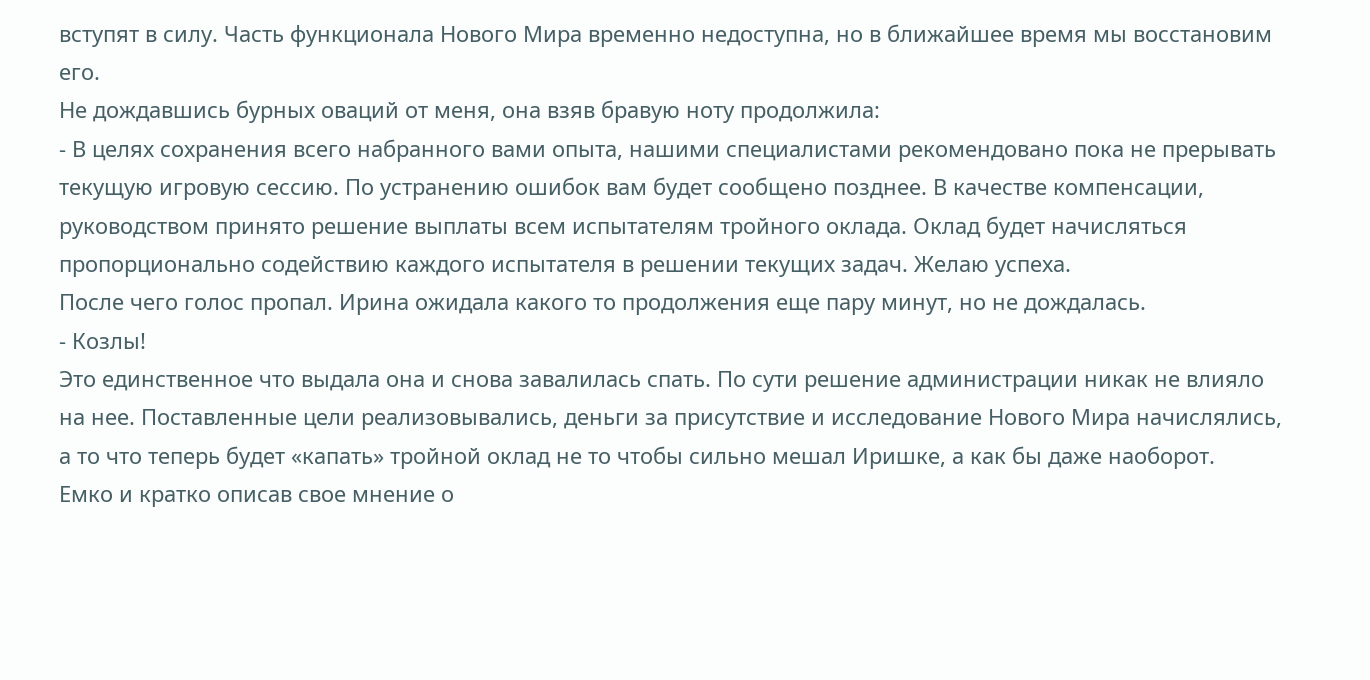вступят в силу. Часть функционала Нового Мира временно недоступна, но в ближайшее время мы восстановим его.
Не дождавшись бурных оваций от меня, она взяв бравую ноту продолжила:
- В целях сохранения всего набранного вами опыта, нашими специалистами рекомендовано пока не прерывать текущую игровую сессию. По устранению ошибок вам будет сообщено позднее. В качестве компенсации, руководством принято решение выплаты всем испытателям тройного оклада. Оклад будет начисляться пропорционально содействию каждого испытателя в решении текущих задач. Желаю успеха.
После чего голос пропал. Ирина ожидала какого то продолжения еще пару минут, но не дождалась.
- Козлы!
Это единственное что выдала она и снова завалилась спать. По сути решение администрации никак не влияло на нее. Поставленные цели реализовывались, деньги за присутствие и исследование Нового Мира начислялись, а то что теперь будет «капать» тройной оклад не то чтобы сильно мешал Иришке, а как бы даже наоборот.
Емко и кратко описав свое мнение о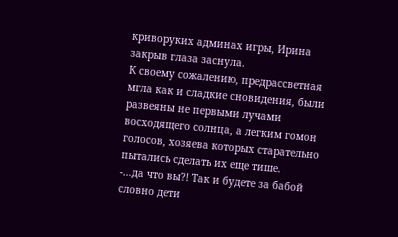криворуких админах игры, Ирина закрыв глаза заснула.
К своему сожалению, предрассветная мгла как и сладкие сновидения, были развеяны не первыми лучами восходящего солнца, а легким гомон голосов, хозяева которых старательно пытались сделать их еще тише.
-…да что вы?! Так и будете за бабой словно дети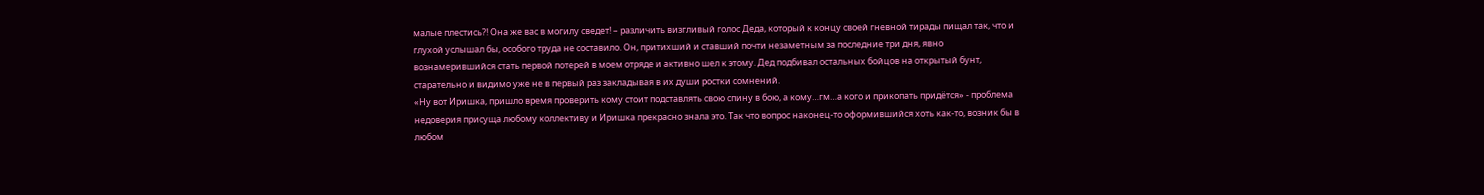малые плестись?! Она же вас в могилу сведет! – различить визгливый голос Деда, который к концу своей гневной тирады пищал так, что и глухой услышал бы, особого труда не составило. Он, притихший и ставший почти незаметным за последние три дня, явно вознамерившийся стать первой потерей в моем отряде и активно шел к этому. Дед подбивал остальных бойцов на открытый бунт, старательно и видимо уже не в первый раз закладывая в их души ростки сомнений.
«Ну вот Иришка, пришло время проверить кому стоит подставлять свою спину в бою, а кому…гм…а кого и прикопать придётся» - проблема недоверия присуща любому коллективу и Иришка прекрасно знала это. Так что вопрос наконец-то оформившийся хоть как-то, возник бы в любом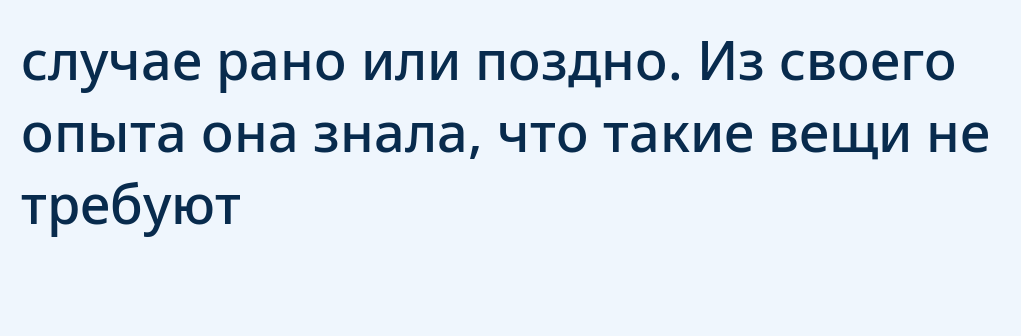случае рано или поздно. Из своего опыта она знала, что такие вещи не требуют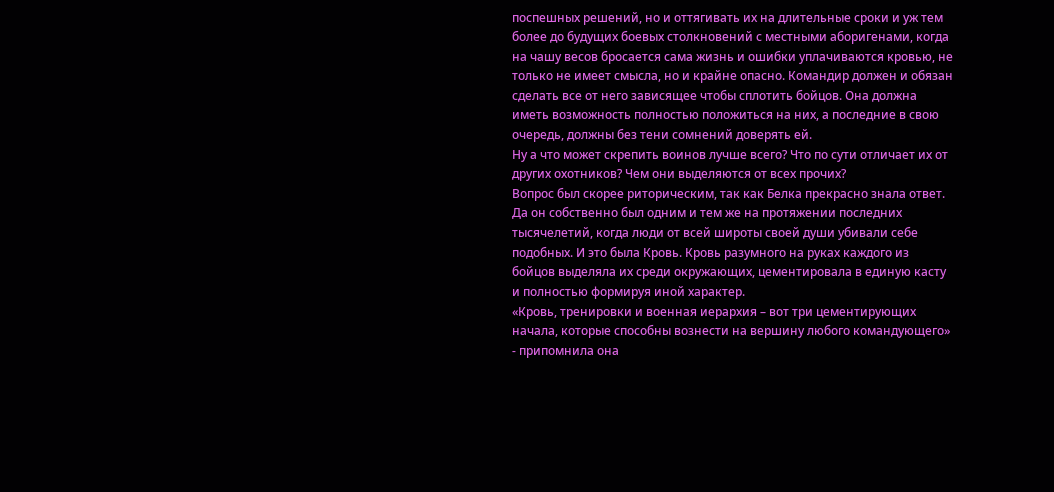поспешных решений, но и оттягивать их на длительные сроки и уж тем более до будущих боевых столкновений с местными аборигенами, когда на чашу весов бросается сама жизнь и ошибки уплачиваются кровью, не только не имеет смысла, но и крайне опасно. Командир должен и обязан сделать все от него зависящее чтобы сплотить бойцов. Она должна иметь возможность полностью положиться на них, а последние в свою очередь, должны без тени сомнений доверять ей.
Ну а что может скрепить воинов лучше всего? Что по сути отличает их от других охотников? Чем они выделяются от всех прочих?
Вопрос был скорее риторическим, так как Белка прекрасно знала ответ. Да он собственно был одним и тем же на протяжении последних тысячелетий, когда люди от всей широты своей души убивали себе подобных. И это была Кровь. Кровь разумного на руках каждого из бойцов выделяла их среди окружающих, цементировала в единую касту и полностью формируя иной характер.
«Кровь, тренировки и военная иерархия – вот три цементирующих начала, которые способны вознести на вершину любого командующего» - припомнила она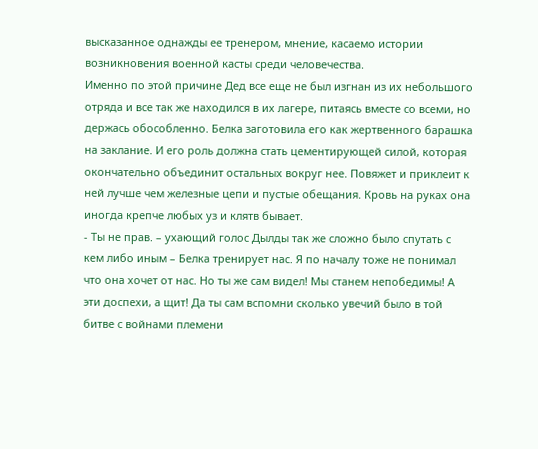высказанное однажды ее тренером, мнение, касаемо истории возникновения военной касты среди человечества.
Именно по этой причине Дед все еще не был изгнан из их небольшого отряда и все так же находился в их лагере, питаясь вместе со всеми, но держась обособленно. Белка заготовила его как жертвенного барашка на заклание. И его роль должна стать цементирующей силой, которая окончательно объединит остальных вокруг нее. Повяжет и приклеит к ней лучше чем железные цепи и пустые обещания. Кровь на руках она иногда крепче любых уз и клятв бывает.
- Ты не прав. – ухающий голос Дылды так же сложно было спутать с кем либо иным – Белка тренирует нас. Я по началу тоже не понимал что она хочет от нас. Но ты же сам видел! Мы станем непобедимы! А эти доспехи, а щит! Да ты сам вспомни сколько увечий было в той битве с войнами племени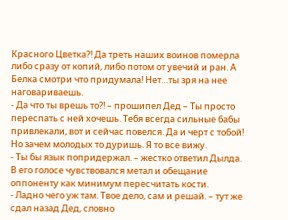Красного Цветка?! Да треть наших воинов померла либо сразу от копий, либо потом от увечий и ран. А Белка смотри что придумала! Нет…ты зря на нее наговариваешь.
- Да что ты врешь то?! – прошипел Дед – Ты просто переспать с ней хочешь. Тебя всегда сильные бабы привлекали, вот и сейчас повелся. Да и черт с тобой! Но зачем молодых то дуришь. Я то все вижу.
- Ты бы язык попридержал. – жестко ответил Дылда. В его голосе чувствовался метал и обещание оппоненту как минимум пересчитать кости.
- Ладно чего уж там. Твое дело, сам и решай. – тут же сдал назад Дед, словно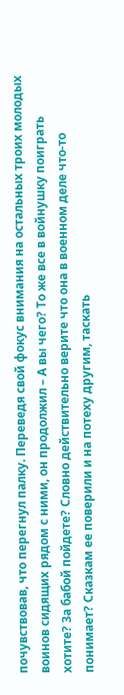почувствовав, что перегнул палку. Переведя свой фокус внимания на остальных троих молодых воинов сидящих рядом с ними, он продолжил – А вы чего? То же все в войнушку поиграть хотите? За бабой пойдете? Словно действительно верите что она в военном деле что-то понимает? Сказкам ее поверили и на потеху другим, таскать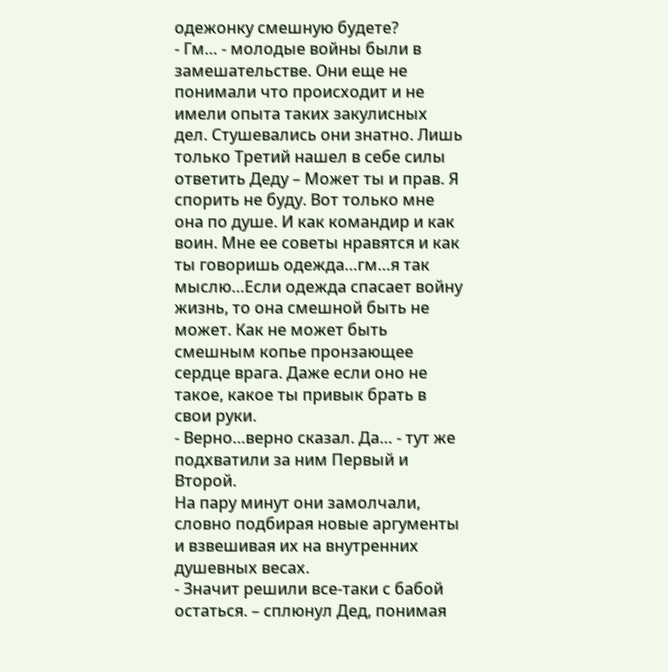одежонку смешную будете?
- Гм… - молодые войны были в замешательстве. Они еще не понимали что происходит и не имели опыта таких закулисных дел. Стушевались они знатно. Лишь только Третий нашел в себе силы ответить Деду – Может ты и прав. Я спорить не буду. Вот только мне она по душе. И как командир и как воин. Мне ее советы нравятся и как ты говоришь одежда…гм…я так мыслю…Если одежда спасает войну жизнь, то она смешной быть не может. Как не может быть смешным копье пронзающее сердце врага. Даже если оно не такое, какое ты привык брать в свои руки.
- Верно…верно сказал. Да… - тут же подхватили за ним Первый и Второй.
На пару минут они замолчали, словно подбирая новые аргументы и взвешивая их на внутренних душевных весах.
- Значит решили все-таки с бабой остаться. – сплюнул Дед, понимая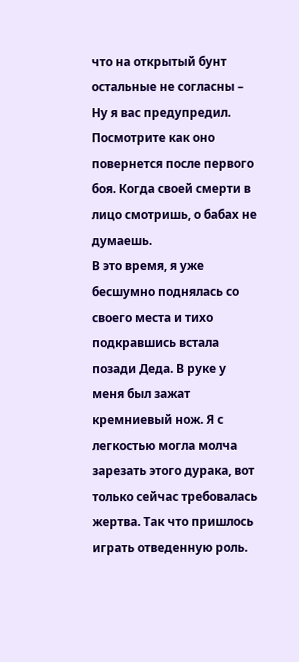что на открытый бунт остальные не согласны – Ну я вас предупредил. Посмотрите как оно повернется после первого боя. Когда своей смерти в лицо смотришь, о бабах не думаешь.
В это время, я уже бесшумно поднялась со своего места и тихо подкравшись встала позади Деда. В руке у меня был зажат кремниевый нож. Я с легкостью могла молча зарезать этого дурака, вот только сейчас требовалась жертва. Так что пришлось играть отведенную роль.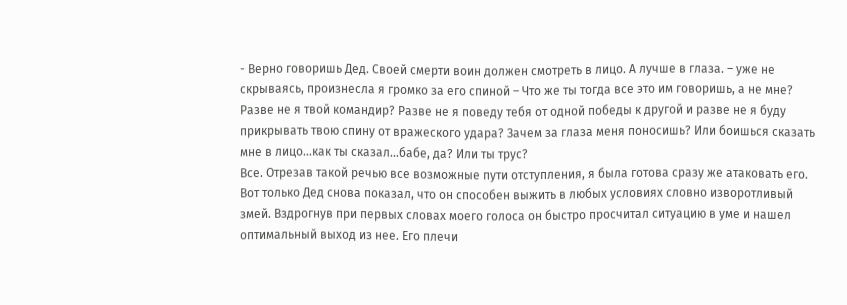- Верно говоришь Дед. Своей смерти воин должен смотреть в лицо. А лучше в глаза. – уже не скрываясь, произнесла я громко за его спиной – Что же ты тогда все это им говоришь, а не мне? Разве не я твой командир? Разве не я поведу тебя от одной победы к другой и разве не я буду прикрывать твою спину от вражеского удара? Зачем за глаза меня поносишь? Или боишься сказать мне в лицо…как ты сказал…бабе, да? Или ты трус?
Все. Отрезав такой речью все возможные пути отступления, я была готова сразу же атаковать его. Вот только Дед снова показал, что он способен выжить в любых условиях словно изворотливый змей. Вздрогнув при первых словах моего голоса он быстро просчитал ситуацию в уме и нашел оптимальный выход из нее. Его плечи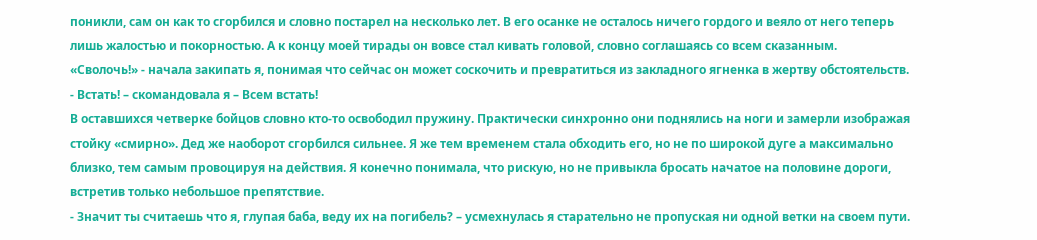поникли, сам он как то сгорбился и словно постарел на несколько лет. В его осанке не осталось ничего гордого и веяло от него теперь лишь жалостью и покорностью. А к концу моей тирады он вовсе стал кивать головой, словно соглашаясь со всем сказанным.
«Сволочь!» - начала закипать я, понимая что сейчас он может соскочить и превратиться из закладного ягненка в жертву обстоятельств.
- Встать! – скомандовала я – Всем встать!
В оставшихся четверке бойцов словно кто-то освободил пружину. Практически синхронно они поднялись на ноги и замерли изображая стойку «смирно». Дед же наоборот сгорбился сильнее. Я же тем временем стала обходить его, но не по широкой дуге а максимально близко, тем самым провоцируя на действия. Я конечно понимала, что рискую, но не привыкла бросать начатое на половине дороги, встретив только небольшое препятствие.
- Значит ты считаешь что я, глупая баба, веду их на погибель? – усмехнулась я старательно не пропуская ни одной ветки на своем пути.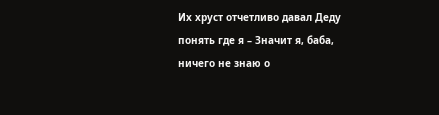Их хруст отчетливо давал Деду понять где я – Значит я, баба, ничего не знаю о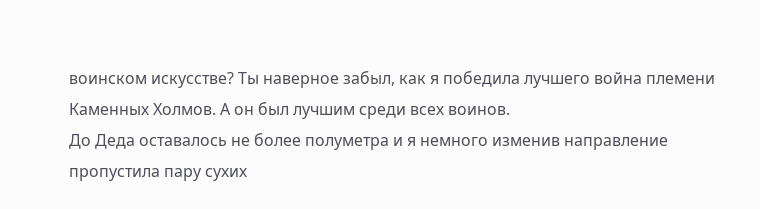воинском искусстве? Ты наверное забыл, как я победила лучшего война племени Каменных Холмов. А он был лучшим среди всех воинов.
До Деда оставалось не более полуметра и я немного изменив направление пропустила пару сухих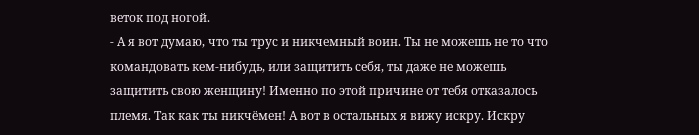веток под ногой.
- А я вот думаю, что ты трус и никчемный воин. Ты не можешь не то что командовать кем-нибудь, или защитить себя, ты даже не можешь защитить свою женщину! Именно по этой причине от тебя отказалось племя. Так как ты никчёмен! А вот в остальных я вижу искру. Искру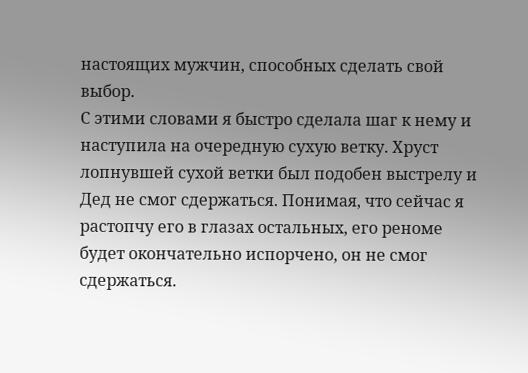настоящих мужчин, способных сделать свой выбор.
С этими словами я быстро сделала шаг к нему и наступила на очередную сухую ветку. Хруст лопнувшей сухой ветки был подобен выстрелу и Дед не смог сдержаться. Понимая, что сейчас я растопчу его в глазах остальных, его реноме будет окончательно испорчено, он не смог сдержаться.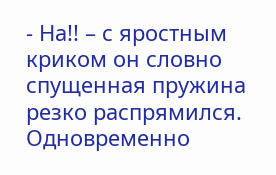- На!! – с яростным криком он словно спущенная пружина резко распрямился. Одновременно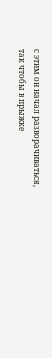с этим он начал разворачиваться, так чтобы в прыжке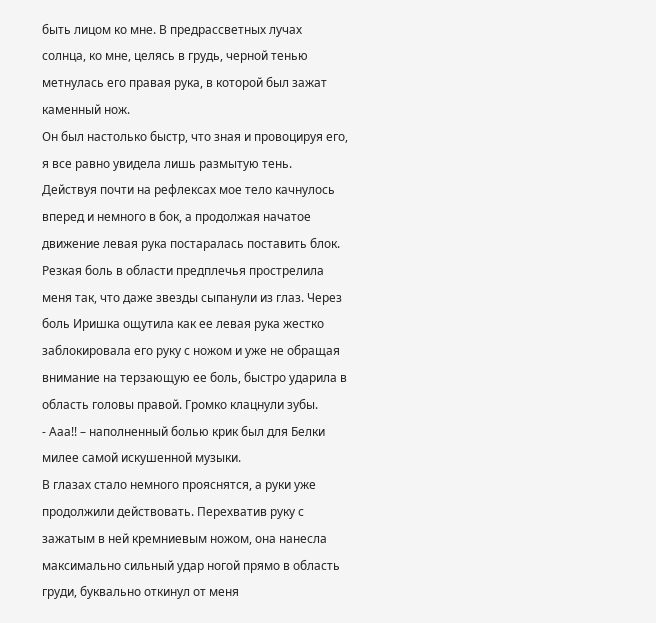быть лицом ко мне. В предрассветных лучах солнца, ко мне, целясь в грудь, черной тенью метнулась его правая рука, в которой был зажат каменный нож.
Он был настолько быстр, что зная и провоцируя его, я все равно увидела лишь размытую тень. Действуя почти на рефлексах мое тело качнулось вперед и немного в бок, а продолжая начатое движение левая рука постаралась поставить блок.
Резкая боль в области предплечья прострелила меня так, что даже звезды сыпанули из глаз. Через боль Иришка ощутила как ее левая рука жестко заблокировала его руку с ножом и уже не обращая внимание на терзающую ее боль, быстро ударила в область головы правой. Громко клацнули зубы.
- Ааа!! – наполненный болью крик был для Белки милее самой искушенной музыки.
В глазах стало немного прояснятся, а руки уже продолжили действовать. Перехватив руку с зажатым в ней кремниевым ножом, она нанесла максимально сильный удар ногой прямо в область груди, буквально откинул от меня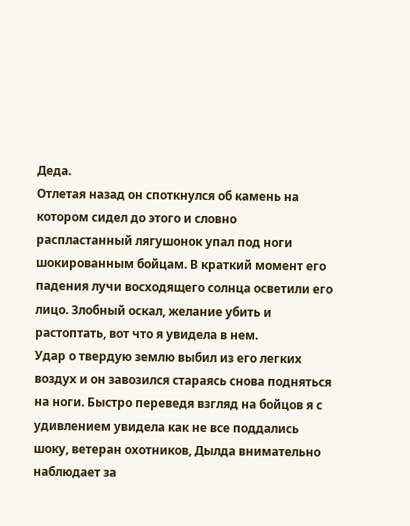Деда.
Отлетая назад он споткнулся об камень на котором сидел до этого и словно распластанный лягушонок упал под ноги шокированным бойцам. В краткий момент его падения лучи восходящего солнца осветили его лицо. Злобный оскал, желание убить и растоптать, вот что я увидела в нем.
Удар о твердую землю выбил из его легких воздух и он завозился стараясь снова подняться на ноги. Быстро переведя взгляд на бойцов я с удивлением увидела как не все поддались шоку, ветеран охотников, Дылда внимательно наблюдает за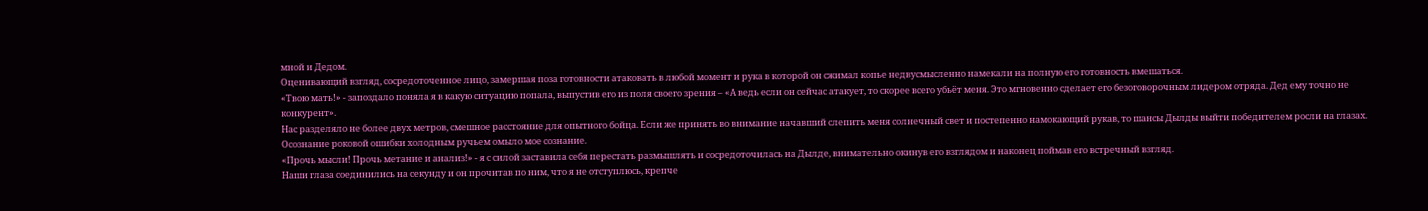мной и Дедом.
Оценивающий взгляд, сосредоточенное лицо, замершая поза готовности атаковать в любой момент и рука в которой он сжимал копье недвусмысленно намекали на полную его готовность вмешаться.
«Твою мать!» - запоздало поняла я в какую ситуацию попала, выпустив его из поля своего зрения – «А ведь если он сейчас атакует, то скорее всего убьёт меня. Это мгновенно сделает его безоговорочным лидером отряда. Дед ему точно не конкурент».
Нас разделяло не более двух метров, смешное расстояние для опытного бойца. Если же принять во внимание начавший слепить меня солнечный свет и постепенно намокающий рукав, то шансы Дылды выйти победителем росли на глазах. Осознание роковой ошибки холодным ручьем омыло мое сознание.
«Прочь мысли! Прочь метание и анализ!» - я с силой заставила себя перестать размышлять и сосредоточилась на Дылде, внимательно окинув его взглядом и наконец поймав его встречный взгляд.
Наши глаза соединились на секунду и он прочитав по ним, что я не отступлюсь, крепче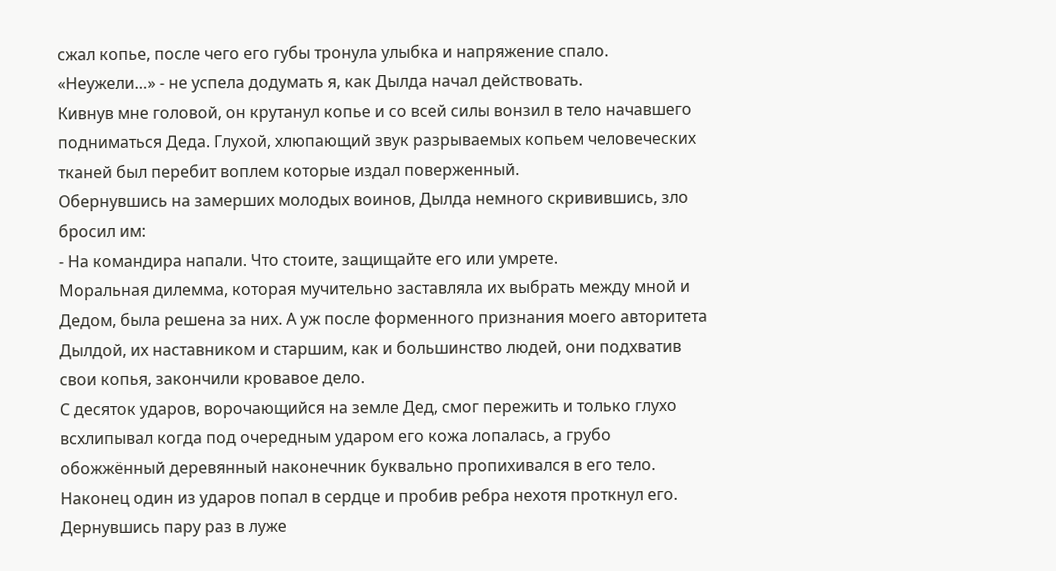сжал копье, после чего его губы тронула улыбка и напряжение спало.
«Неужели…» - не успела додумать я, как Дылда начал действовать.
Кивнув мне головой, он крутанул копье и со всей силы вонзил в тело начавшего подниматься Деда. Глухой, хлюпающий звук разрываемых копьем человеческих тканей был перебит воплем которые издал поверженный.
Обернувшись на замерших молодых воинов, Дылда немного скривившись, зло бросил им:
- На командира напали. Что стоите, защищайте его или умрете.
Моральная дилемма, которая мучительно заставляла их выбрать между мной и Дедом, была решена за них. А уж после форменного признания моего авторитета Дылдой, их наставником и старшим, как и большинство людей, они подхватив свои копья, закончили кровавое дело.
С десяток ударов, ворочающийся на земле Дед, смог пережить и только глухо всхлипывал когда под очередным ударом его кожа лопалась, а грубо обожжённый деревянный наконечник буквально пропихивался в его тело. Наконец один из ударов попал в сердце и пробив ребра нехотя проткнул его.
Дернувшись пару раз в луже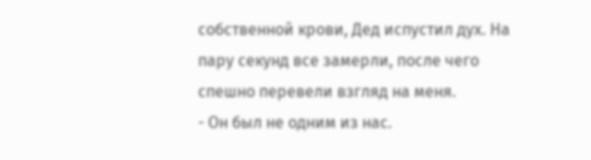собственной крови, Дед испустил дух. На пару секунд все замерли, после чего спешно перевели взгляд на меня.
- Он был не одним из нас.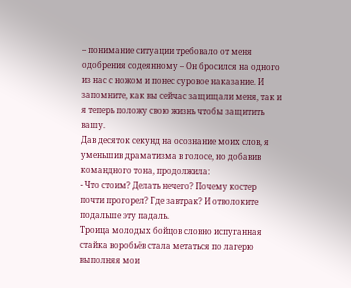– понимание ситуации требовало от меня одобрения содеянному – Он бросился на одного из нас с ножом и понес суровое наказание. И запомните, как вы сейчас защищали меня, так и я теперь положу свою жизнь чтобы защитить вашу.
Дав десяток секунд на осознание моих слов, я уменьшив драматизма в голосе, но добавив командного тона, продолжила:
- Что стоим? Делать нечего? Почему костер почти прогорел? Где завтрак? И отволоките подальше эту падаль.
Троица молодых бойцов словно испуганная стайка воробьёв стала метаться по лагерю выполняя мои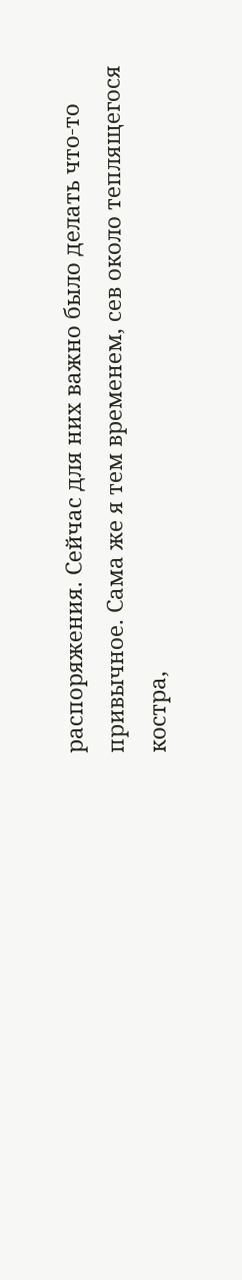распоряжения. Сейчас для них важно было делать что-то привычное. Сама же я тем временем, сев около теплящегося костра,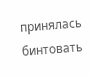принялась бинтовать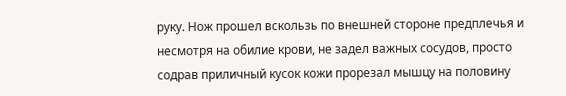руку. Нож прошел вскользь по внешней стороне предплечья и несмотря на обилие крови, не задел важных сосудов, просто содрав приличный кусок кожи прорезал мышцу на половину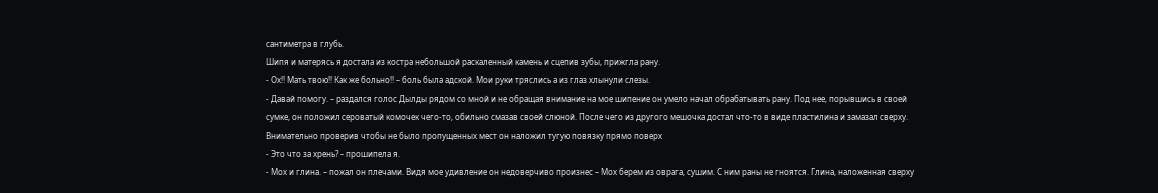сантиметра в глубь.
Шипя и матерясь я достала из костра небольшой раскаленный камень и сцепив зубы, прижгла рану.
- Ох!! Мать твою!! Как же больно!! – боль была адской. Мои руки тряслись а из глаз хлынули слезы.
- Давай помогу. – раздался голос Дылды рядом со мной и не обращая внимание на мое шипение он умело начал обрабатывать рану. Под нее, порывшись в своей сумке, он положил сероватый комочек чего-то, обильно смазав своей слюной. После чего из другого мешочка достал что-то в виде пластилина и замазал сверху. Внимательно проверив чтобы не было пропущенных мест он наложил тугую повязку прямо поверх
- Это что за хрень? – прошипела я.
- Мох и глина. – пожал он плечами. Видя мое удивление он недоверчиво произнес – Мох берем из оврага, сушим. С ним раны не гноятся. Глина, наложенная сверху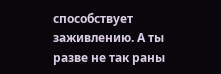способствует заживлению. А ты разве не так раны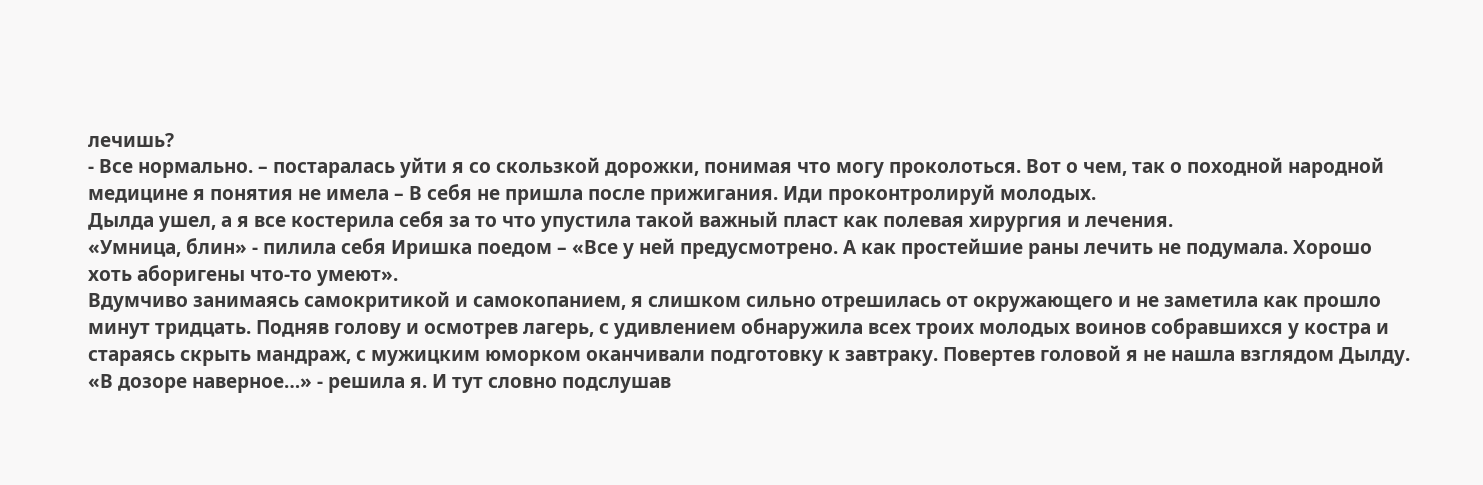лечишь?
- Все нормально. – постаралась уйти я со скользкой дорожки, понимая что могу проколоться. Вот о чем, так о походной народной медицине я понятия не имела – В себя не пришла после прижигания. Иди проконтролируй молодых.
Дылда ушел, а я все костерила себя за то что упустила такой важный пласт как полевая хирургия и лечения.
«Умница, блин» - пилила себя Иришка поедом – «Все у ней предусмотрено. А как простейшие раны лечить не подумала. Хорошо хоть аборигены что-то умеют».
Вдумчиво занимаясь самокритикой и самокопанием, я слишком сильно отрешилась от окружающего и не заметила как прошло минут тридцать. Подняв голову и осмотрев лагерь, с удивлением обнаружила всех троих молодых воинов собравшихся у костра и стараясь скрыть мандраж, с мужицким юморком оканчивали подготовку к завтраку. Повертев головой я не нашла взглядом Дылду.
«В дозоре наверное…» - решила я. И тут словно подслушав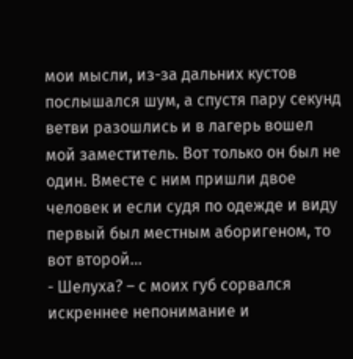мои мысли, из-за дальних кустов послышался шум, а спустя пару секунд ветви разошлись и в лагерь вошел мой заместитель. Вот только он был не один. Вместе с ним пришли двое человек и если судя по одежде и виду первый был местным аборигеном, то вот второй…
- Шелуха? – с моих губ сорвался искреннее непонимание и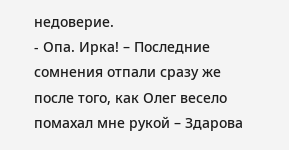недоверие.
- Опа. Ирка! – Последние сомнения отпали сразу же после того, как Олег весело помахал мне рукой – Здарова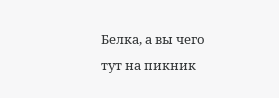Белка, а вы чего тут на пикник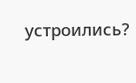устроились?